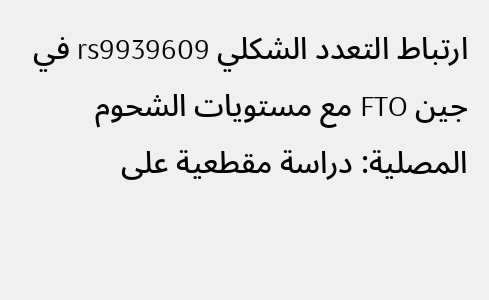ارتباط التعدد الشكلي rs9939609 في جين FTO مع مستويات الشحوم المصلية: دراسة مقطعية على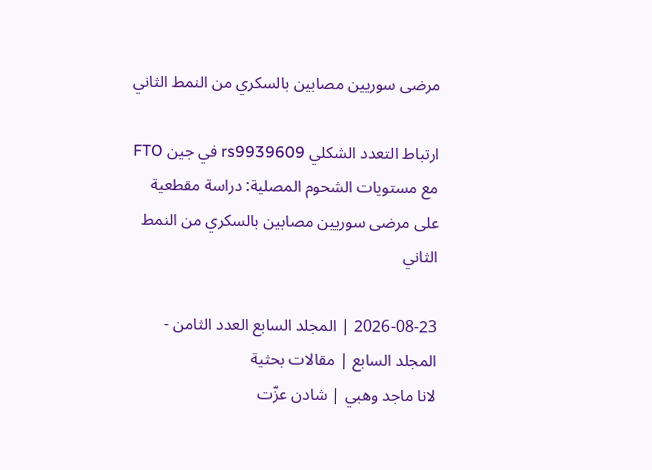مرضى سوريين مصابين بالسكري من النمط الثاني

ارتباط التعدد الشكلي rs9939609 في جين FTO مع مستويات الشحوم المصلية: دراسة مقطعية على مرضى سوريين مصابين بالسكري من النمط الثاني

2026-08-23 | المجلد السابع العدد الثامن - المجلد السابع | مقالات بحثية
لانا ماجد وهبي | شادن عزّت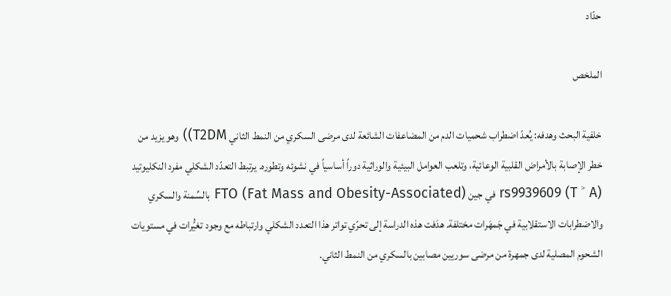حدّاد

الملخص

خلفية البحث وهدفه: يُعدّ اضطراب شحميات الدم من المضاعفات الشائعة لدى مرضى السكري من النمط الثاني T2DM)) وهو يزيد من خطر الإصابة بالأمراض القلبية الوعائية، وتلعب العوامل البيئية والوراثية دوراً أساسياً في نشوئه وتطوره. يرتبط التعدّد الشكلي مفرد النكليوتيد (T ˃ A) rs9939609 في جين FTO (Fat Mass and Obesity-Associated) بالسِّمنة والسكري والاضطرابات الاستقلابية في جَمهَرات مختلفة. هدَفت هذه الدراسة إلى تحرّي تواتر هذا التعدد الشكلي وارتباطه مع وجود تغيُّرات في مستويات الشحوم المصلية لدى جمهرة من مرضى سوريين مصابين بالسكري من النمط الثاني.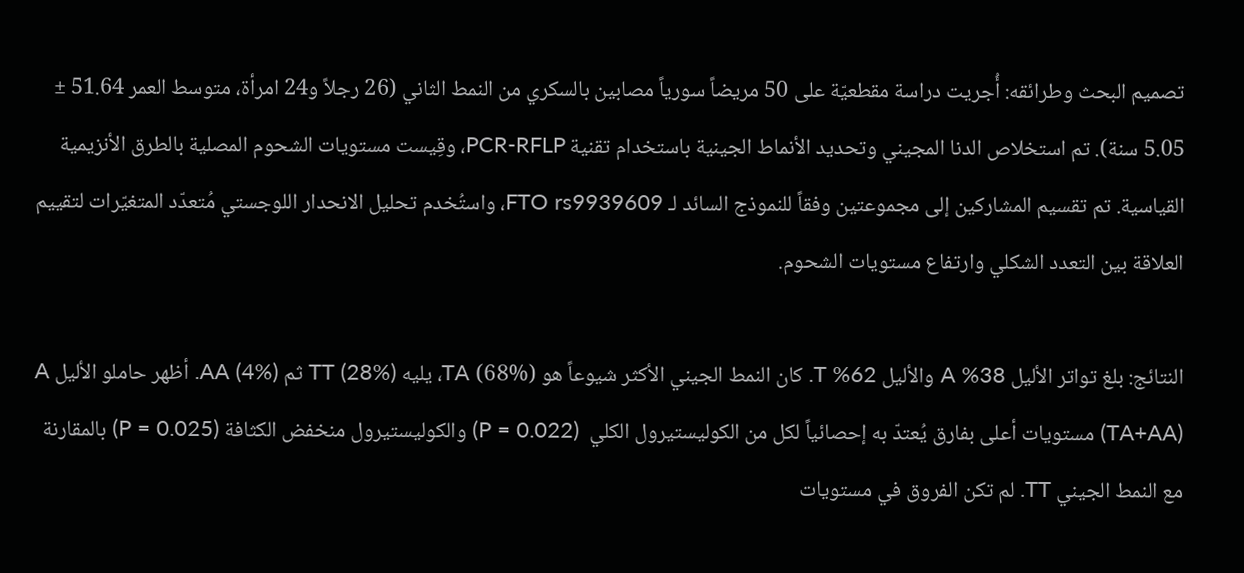تصميم البحث وطرائقه: أُجريت دراسة مقطعيّة على 50 مريضاً سورياً مصابين بالسكري من النمط الثاني (26 رجلاً و24 امرأة، متوسط العمر 51.64 ± 5.05 سنة). تم استخلاص الدنا المجيني وتحديد الأنماط الجينية باستخدام تقنية PCR-RFLP، وقِيست مستويات الشحوم المصلية بالطرق الأنزيمية القياسية. تم تقسيم المشاركين إلى مجموعتين وفقاً للنموذج السائد لـ FTO rs9939609، واستُخدم تحليل الانحدار اللوجستي مُتعدّد المتغيّرات لتقييم العلاقة بين التعدد الشكلي وارتفاع مستويات الشحوم.

النتائج: بلغ تواتر الأليل A %38 والأليل T %62. كان النمط الجيني الأكثر شيوعاً هو TA (68%)، يليه TT (28%) ثم AA (4%). أظهر حاملو الأليل A (TA+AA) مستويات أعلى بفارق يُعتدّ به إحصائياً لكل من الكوليستيرول الكلي  (P = 0.022) والكوليستيرول منخفض الكثافة (P = 0.025) بالمقارنة مع النمط الجيني TT. لم تكن الفروق في مستويات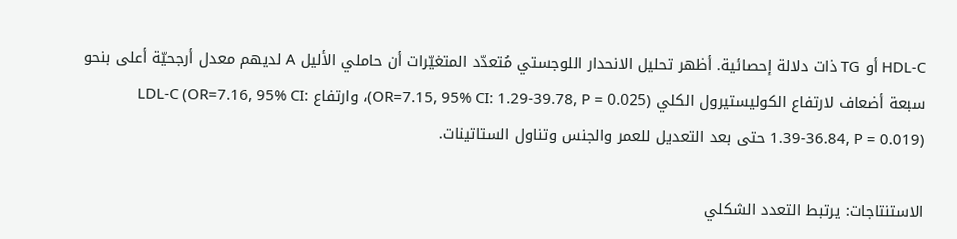HDL-C أو TG ذات دلالة إحصائية. أظهر تحليل الانحدار اللوجستي مُتعدّد المتغيّرات أن حاملي الأليل A لديهم معدل أرجحيّة أعلى بنحو سبعة أضعاف لارتفاع الكوليستيرول الكلي (OR=7.15, 95% CI: 1.29-39.78, P = 0.025)، وارتفاع LDL-C (OR=7.16, 95% CI: 1.39-36.84, P = 0.019) حتى بعد التعديل للعمر والجنس وتناول الستاتينات.

الاستنتاجات: يرتبط التعدد الشكلي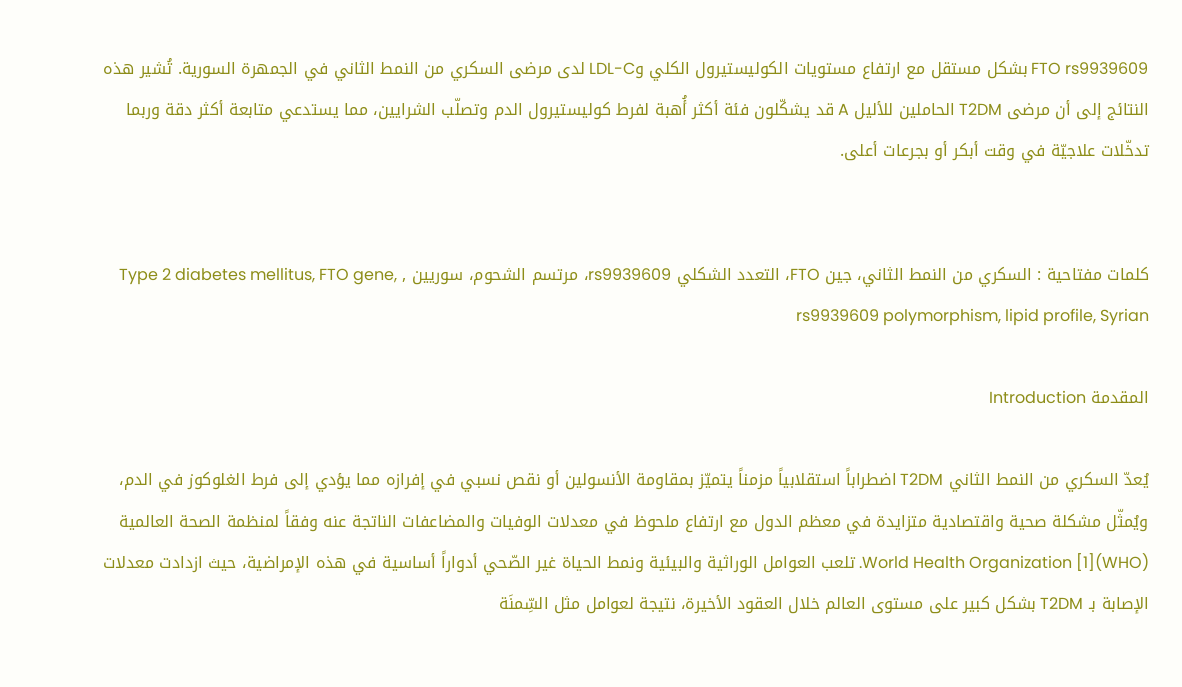FTO rs9939609 بشكل مستقل مع ارتفاع مستويات الكوليستيرول الكلي وLDL-C لدى مرضى السكري من النمط الثاني في الجمهرة السورية. تُشير هذه النتائج إلى أن مرضى T2DM الحاملين للأليل A قد يشكّلون فئة أكثر أُهبة لفرط كوليستيرول الدم وتصلّب الشرايين، مما يستدعي متابعة أكثر دقة وربما تدخّلات علاجيّة في وقت أبكر أو بجرعات أعلى.


كلمات مفتاحية : السكري من النمط الثاني، جين FTO، التعدد الشكلي rs9939609، مرتسم الشحوم، سوريين , Type 2 diabetes mellitus, FTO gene, rs9939609 polymorphism, lipid profile, Syrian

المقدمة Introduction

يُعدّ السكري من النمط الثاني T2DM اضطراباً استقلابياً مزمناً يتميّز بمقاومة الأنسولين أو نقص نسبي في إفرازه مما يؤدي إلى فرط الغلوكوز في الدم، ويُمثّل مشكلة صحية واقتصادية متزايدة في معظم الدول مع ارتفاع ملحوظ في معدلات الوفيات والمضاعفات الناتجة عنه وفقاً لمنظمة الصحة العالمية (WHO)World Health Organization [1]. تلعب العوامل الوراثية والبيئية ونمط الحياة غير الصّحي أدواراً أساسية في هذه الإمراضية، حيث ازدادت معدلات الإصابة بـ T2DM بشكل كبير على مستوى العالم خلال العقود الأخيرة، نتيجة لعوامل مثل السِّمنَة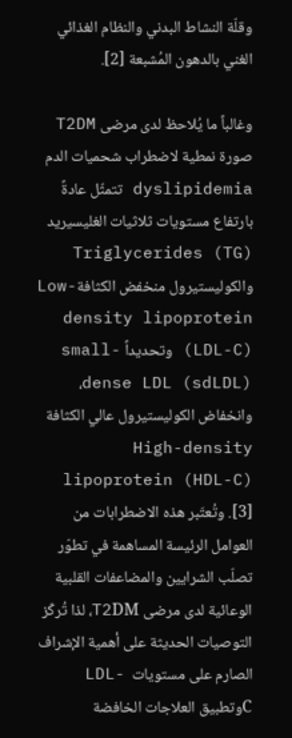وقلّة النشاط البدني والنظام الغذائي الغني بالدهون المُشبعة [2].

وغالباً ما يُلاحظ لدى مرضى T2DM صورة نمطية لاضطراب شحميات الدم dyslipidemia تتمثّل عادةً بارتفاع مستويات ثلاثيات الغليسيريد Triglycerides (TG) والكوليستيرول منخفض الكثافةLow-density lipoprotein (LDL-C) وتحديداً small-dense LDL (sdLDL)، وانخفاض الكوليستيرول عالي الكثافة High-density lipoprotein (HDL-C) [3]. وتُعتَبر هذه الاضطرابات من العوامل الرئيسة المساهمة في تطوّر تصلّب الشرايين والمضاعفات القلبية الوعائية لدى مرضى T2DM، لذا تُركّز التوصيات الحديثة على أهمية الإشراف الصارم على مستويات  LDL-Cوتطبيق العلاجات الخافضة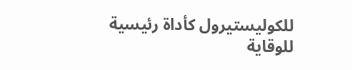للكوليستيرول كأداة رئيسية للوقاية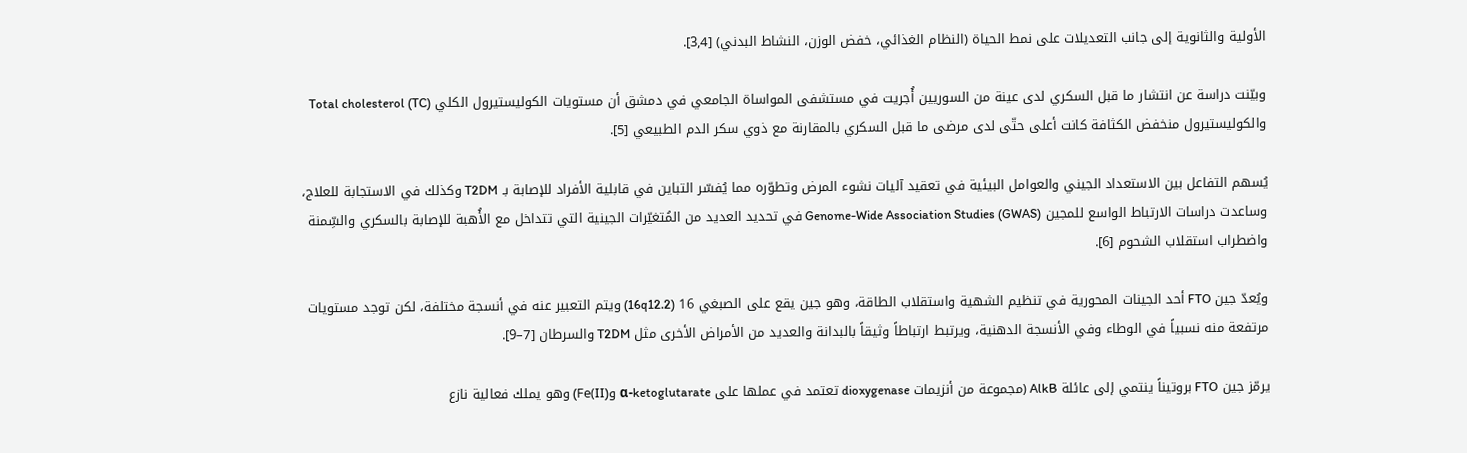الأولية والثانوية إلى جانب التعديلات على نمط الحياة (النظام الغذائي، خفض الوزن، النشاط البدني) [3,4].

وبيّنت دراسة عن انتشار ما قبل السكري لدى عينة من السوريين أُجريت في مستشفى المواساة الجامعي في دمشق أن مستويات الكوليستيرول الكلي Total cholesterol (TC) والكوليستيرول منخفض الكثافة كانت أعلى حتّى لدى مرضى ما قبل السكري بالمقارنة مع ذوي سكر الدم الطبيعي [5].

يُسهم التفاعل بين الاستعداد الجيني والعوامل البيئية في تعقيد آليات نشوء المرض وتطوّره مما يُفسّر التباين في قابلية الأفراد للإصابة بـ T2DM وكذلك في الاستجابة للعلاج، وساعدت دراسات الارتباط الواسع للمجين Genome-Wide Association Studies (GWAS) في تحديد العديد من المُتغيّرات الجينية التي تتداخل مع الأُهبة للإصابة بالسكري والسِّمنة واضطراب استقلاب الشحوم [6].

ويُعدّ جين FTO أحد الجينات المحورية في تنظيم الشهية واستقلاب الطاقة، وهو جين يقع على الصبغي 16 (16q12.2) ويتم التعبير عنه في أنسجة مختلفة، لكن توجد مستويات مرتفعة منه نسبياً في الوطاء وفي الأنسجة الدهنية، ويرتبط ارتباطاً وثيقاً بالبدانة والعديد من الأمراض الأخرى مثل T2DM والسرطان [7–9].

يرمّز جين FTO بروتيناً ينتمي إلى عائلة AlkB (مجموعة من أنزيمات dioxygenase تعتمد في عملها على α-ketoglutarate وFe(II)) وهو يملك فعالية نازع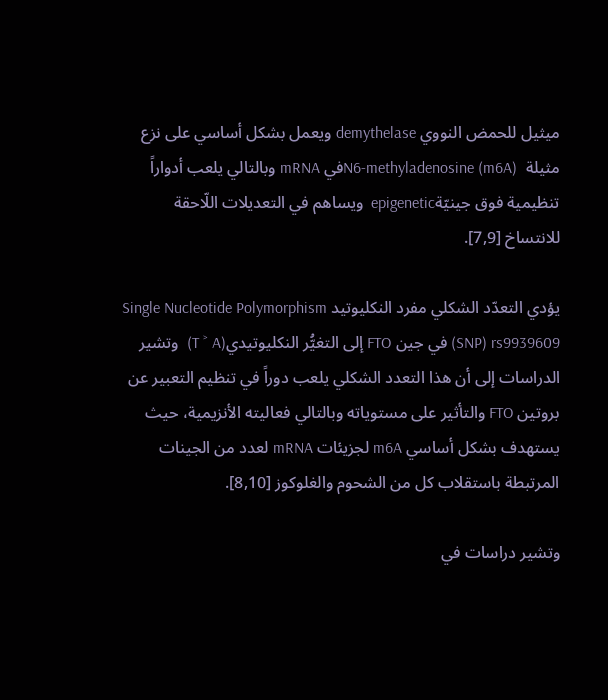ميثيل للحمض النووي demythelase ويعمل بشكل أساسي على نزع مثيلة  N6-methyladenosine (m6A)في mRNA وبالتالي يلعب أدواراً تنظيمية فوق جينيّةepigenetic  ويساهم في التعديلات اللّاحقة للانتساخ [7,9].

يؤدي التعدّد الشكلي مفرد النكليوتيد Single Nucleotide Polymorphism (SNP) rs9939609 في جين FTO إلى التغيُّر النكليوتيدي(T ˃ A)  وتشير الدراسات إلى أن هذا التعدد الشكلي يلعب دوراً في تنظيم التعبير عن بروتين FTO والتأثير على مستوياته وبالتالي فعاليته الأنزيمية، حيث يستهدف بشكل أساسي m6A لجزيئات mRNA لعدد من الجينات المرتبطة باستقلاب كل من الشحوم والغلوكوز [8,10].

وتشير دراسات في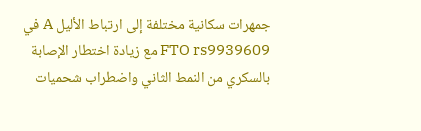جمهرات سكانية مختلفة إلى ارتباط الأليل A في FTO rs9939609 مع زيادة اختطار الإصابة بالسكري من النمط الثاني واضطراب شحميات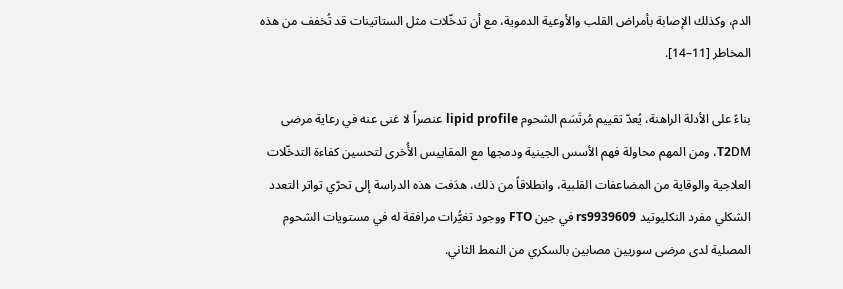الدم، وكذلك الإصابة بأمراض القلب والأوعية الدموية، مع أن تدخّلات مثل الستاتينات قد تُخفف من هذه المخاطر [11–14].

بناءً على الأدلة الراهنة، يُعدّ تقييم مُرتَسَم الشحوم lipid profile عنصراً لا غنى عنه في رعاية مرضى T2DM، ومن المهم محاولة فهم الأسس الجينية ودمجها مع المقاييس الأُخرى لتحسين كفاءة التدخّلات العلاجية والوقاية من المضاعفات القلبية، وانطلاقاً من ذلك، هدَفت هذه الدراسة إلى تحرّي تواتر التعدد الشكلي مفرد النكليوتيد rs9939609 في جين FTO ووجود تغيُّرات مرافقة له في مستويات الشحوم المصلية لدى مرضى سوريين مصابين بالسكري من النمط الثاني.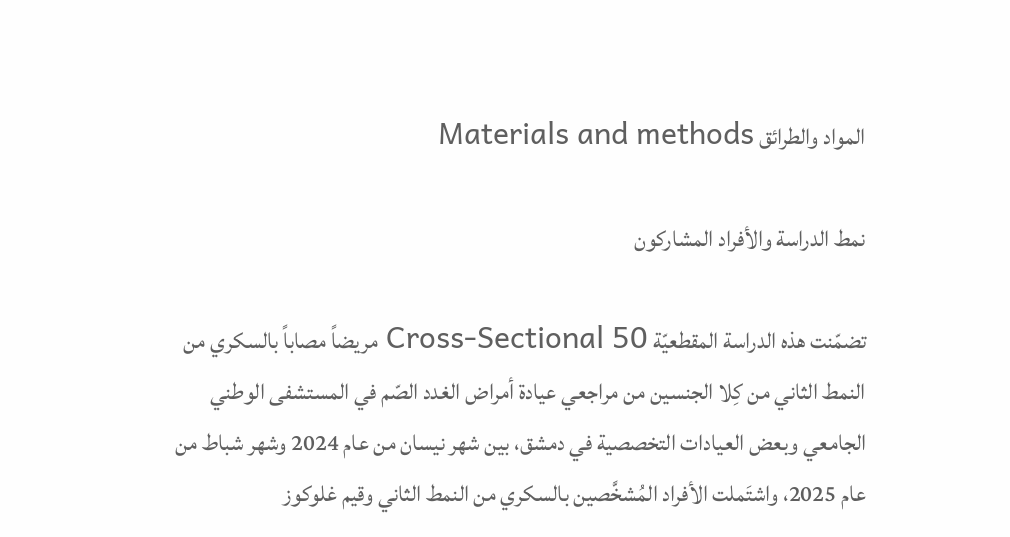المواد والطرائق Materials and methods

نمط الدراسة والأفراد المشاركون

تضمّنت هذه الدراسة المقطعيّة Cross-Sectional 50 مريضاً مصاباً بالسكري من النمط الثاني من كِلا الجنسين من مراجعي عيادة أمراض الغدد الصّم في المستشفى الوطني الجامعي وبعض العيادات التخصصية في دمشق، بين شهر نيسان من عام 2024 وشهر شباط من عام 2025، واشتَملت الأفراد المُشخَّصين بالسكري من النمط الثاني وقيم غلوكوز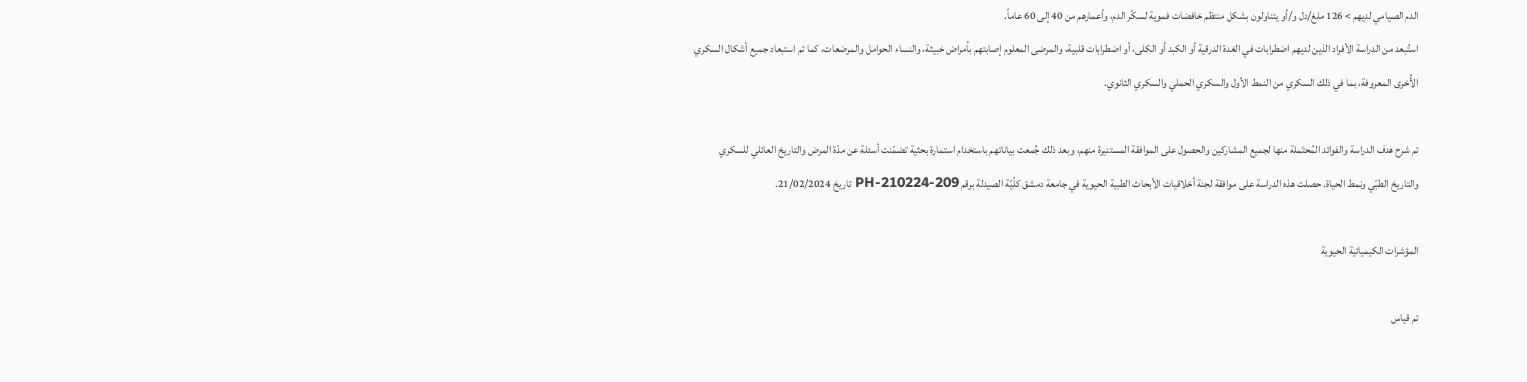الدم الصيامي لديهم > 126 ملغ/دل و/أو يتناولون بشكل منتظم خافضات فموية لسكّر الدم، وأعمارهم من 40 إلى 60 عاماً.
استُبعد من الدراسة الأفراد الذين لديهم اضطرابات في الغدة الدرقية أو الكبد أو الكلى، أو اضطرابات قلبية، والمرضى المعلوم إصابتهم بأمراض خبيثة، والنساء الحوامل والمرضعات، كما تم استبعاد جميع أشكال السكري الأُخرى المعروفة، بما في ذلك السكري من النمط الأول والسكري الحملي والسكري الثانوي.

تم شرح هدف الدراسة والفوائد المُحتَملة منها لجميع المشاركين والحصول على الموافقة المستنيرة منهم، وبعد ذلك جُمعت بياناتهم باستخدام استمارة بحثية تضمّنت أسئلة عن مدّة المرض والتاريخ العائلي للسكري والتاريخ الطبّي ونمط الحياة. حصلت هذه الدراسة على موافقة لجنة أخلاقيات الأبحاث الطبية الحيوية في جامعة دمشق كلّيّة الصيدلة برقم PH-210224-209 تاريخ 21/02/2024.

المؤشرات الكيميائية الحيوية

تم قياس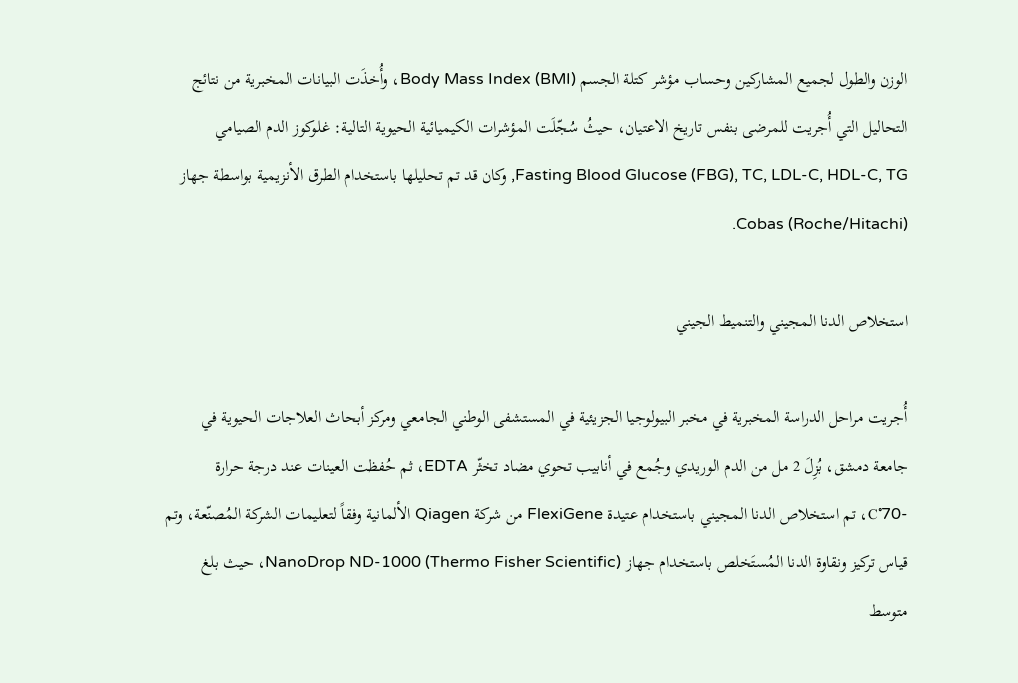الوزن والطول لجميع المشاركين وحساب مؤشر كتلة الجسم Body Mass Index (BMI)، وأُخذَت البيانات المخبرية من نتائج التحاليل التي أُجريت للمرضى بنفس تاريخ الاعتيان، حيثُ سُجّلَت المؤشرات الكيميائية الحيوية التالية: غلوكوز الدم الصيامي Fasting Blood Glucose (FBG), TC, LDL-C, HDL-C, TG, وكان قد تم تحليلها باستخدام الطرق الأنزيمية بواسطة جهاز Cobas (Roche/Hitachi).

استخلاص الدنا المجيني والتنميط الجيني

أُجريت مراحل الدراسة المخبرية في مخبر البيولوجيا الجزيئية في المستشفى الوطني الجامعي ومركز أبحاث العلاجات الحيوية في جامعة دمشق، بُزِلَ 2 مل من الدم الوريدي وجُمع في أنابيب تحوي مضاد تخثّر EDTA، ثم حُفظت العينات عند درجة حرارة -70˚C، تم استخلاص الدنا المجيني باستخدام عتيدة FlexiGene من شركة Qiagen الألمانية وفقاً لتعليمات الشركة المُصنّعة، وتم قياس تركيز ونقاوة الدنا المُستَخلص باستخدام جهاز NanoDrop ND-1000 (Thermo Fisher Scientific)، حيث بلغ متوسط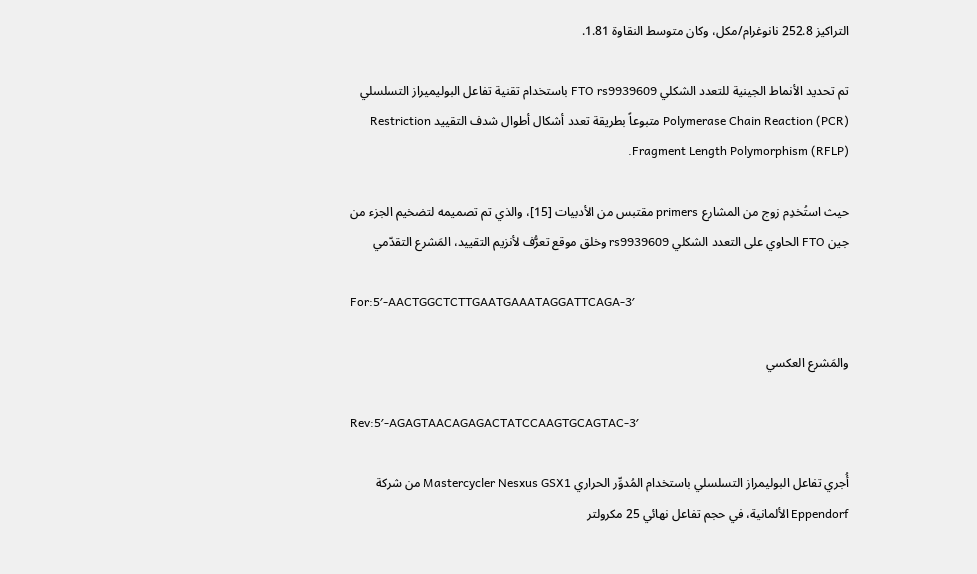التراكيز 252.8 نانوغرام/مكل، وكان متوسط النقاوة 1.81.

تم تحديد الأنماط الجينية للتعدد الشكلي FTO rs9939609 باستخدام تقنية تفاعل البوليميراز التسلسلي Polymerase Chain Reaction (PCR) متبوعاً بطريقة تعدد أشكال أطوال شدف التقييد Restriction Fragment Length Polymorphism (RFLP).

حيث استُخدِم زوج من المشارع primers مقتبس من الأدبيات [15]، والذي تم تصميمه لتضخيم الجزء من جين FTO الحاوي على التعدد الشكلي rs9939609 وخلق موقع تعرُّف لأنزيم التقييد، المَشرع التقدّمي

For:5ʹ-AACTGGCTCTTGAATGAAATAGGATTCAGA-3ʹ

والمَشرع العكسي

Rev:5ʹ-AGAGTAACAGAGACTATCCAAGTGCAGTAC-3ʹ

أُجري تفاعل البوليمراز التسلسلي باستخدام المُدوِّر الحراري Mastercycler Nesxus GSX1 من شركة Eppendorf الألمانية، في حجم تفاعل نهائي 25 مكرولتر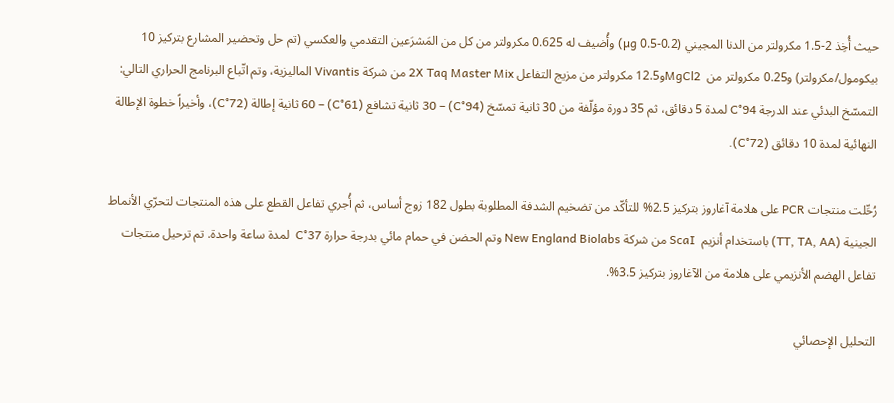حيث أُخِذ 2-1.5 مكرولتر من الدنا المجيني (0.2-0.5 µg) وأُضيف له 0.625 مكرولتر من كل من المَشرَعين التقدمي والعكسي (تم حل وتحضير المشارع بتركيز 10 بيكومول/مكرولتر) و0.25 مكرولتر من  MgCl2و12.5 مكرولتر من مزيج التفاعل 2X Taq Master Mix من شركة Vivantis الماليزية، وتم اتّباع البرنامج الحراري التالي: التمسّخ البدئي عند الدرجة 94°C لمدة 5 دقائق، ثم 35 دورة مؤلّفة من 30 ثانية تمسّخ (94°C) – 30 ثانية تشافع (61°C) – 60 ثانية إطالة (72°C)، وأخيراً خطوة الإطالة النهائية لمدة 10 دقائق (72°C).

رُحِّلت منتجات PCR على هلامة آغاروز بتركيز 2.5% للتأكّد من تضخيم الشدفة المطلوبة بطول 182 زوج أساس، ثم أُجري تفاعل القطع على هذه المنتجات لتحرّي الأنماط الجينية (TT, TA, AA) باستخدام أنزيم  ScaI من شركة New England Biolabs وتم الحضن في حمام مائي بدرجة حرارة 37°C  لمدة ساعة واحدة. تم ترحيل منتجات تفاعل الهضم الأنزيمي على هلامة من الآغاروز بتركيز 3.5%.

التحليل الإحصائي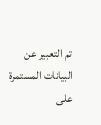تم التعبير عن البيانات المستمرة على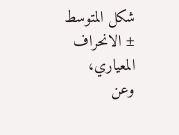شكل المتوسط ± الانحراف المعياري، وعن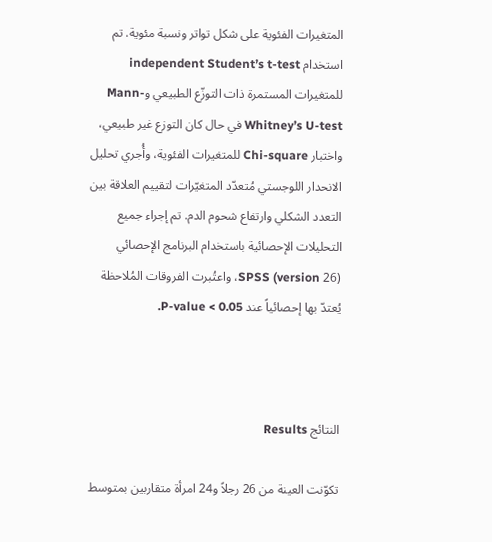المتغيرات الفئوية على شكل تواتر ونسبة مئوية. تم استخدام independent Student’s t-test للمتغيرات المستمرة ذات التوزّع الطبيعي وMann-Whitney’s U-test في حال كان التوزع غير طبيعي، واختبار Chi-square للمتغيرات الفئوية، وأُجري تحليل الانحدار اللوجستي مُتعدّد المتغيّرات لتقييم العلاقة بين التعدد الشكلي وارتفاع شحوم الدم. تم إجراء جميع التحليلات الإحصائية باستخدام البرنامج الإحصائي SPSS (version 26)، واعتُبرت الفروقات المُلاحظة يُعتدّ بها إحصائياً عند P-value < 0.05.



النتائج Results

تكوّنت العينة من 26 رجلاً و24 امرأة متقاربين بمتوسط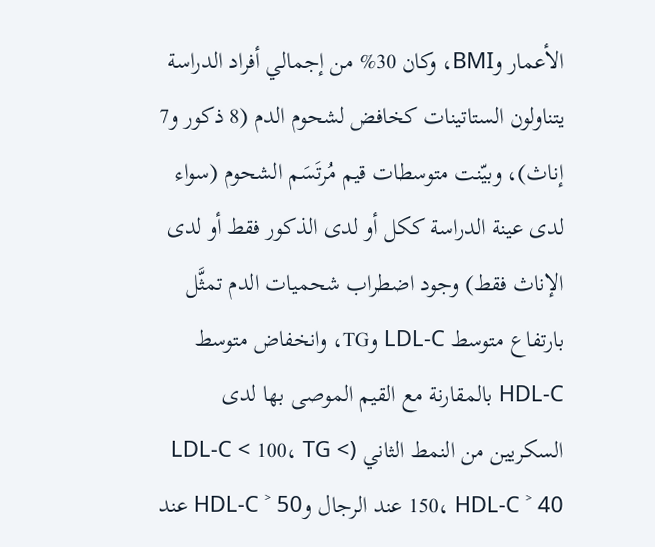الأعمار وBMI، وكان 30% من إجمالي أفراد الدراسة يتناولون الستاتينات كخافض لشحوم الدم (8 ذكور و7 إناث)، وبيّنت متوسطات قيم مُرتَسَم الشحوم (سواء لدى عينة الدراسة ككل أو لدى الذكور فقط أو لدى الإناث فقط) وجود اضطراب شحميات الدم تمثَّل بارتفاع متوسط LDL-C وTG، وانخفاض متوسط HDL-C بالمقارنة مع القيم الموصى بها لدى السكريين من النمط الثاني (LDL-C < 100، TG < 150، HDL-C ˃ 40 عند الرجال وHDL-C ˃ 50 عند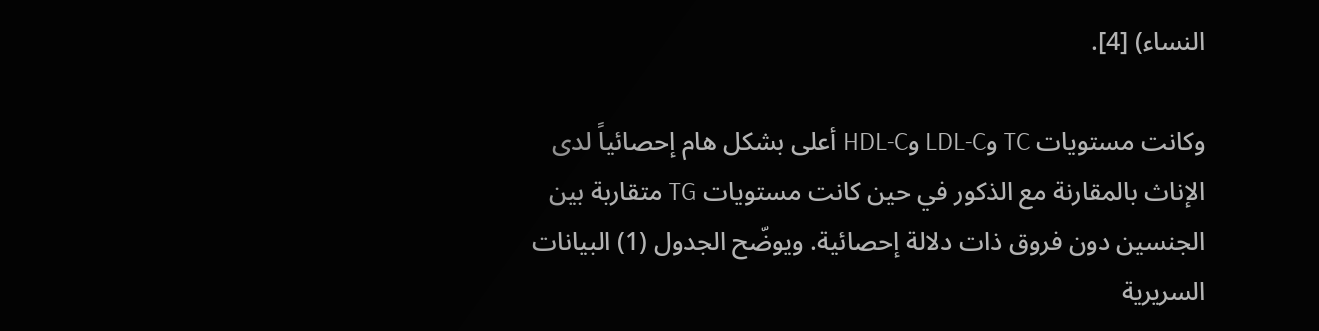النساء) [4].

وكانت مستويات TC وLDL-C وHDL-C أعلى بشكل هام إحصائياً لدى الإناث بالمقارنة مع الذكور في حين كانت مستويات TG متقاربة بين الجنسين دون فروق ذات دلالة إحصائية. ويوضّح الجدول (1) البيانات السريرية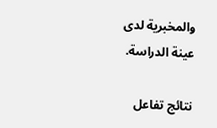والمخبرية لدى عينة الدراسة.

نتائج تفاعل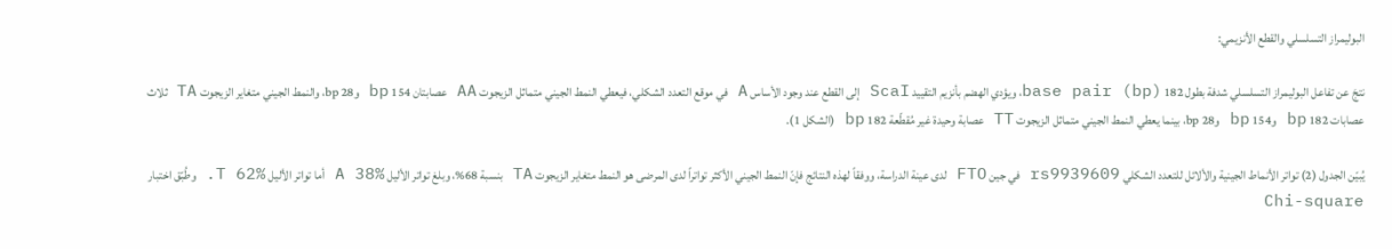البوليمراز التسلسلي والقطع الأنزيمي:

نتجَ عن تفاعل البوليمراز التسلسلي شدفة بطول 182 base pair (bp)، ويؤدي الهضم بأنزيم التقييد ScaI إلى القطع عند وجود الأساس A في موقع التعدد الشكلي، فيعطي النمط الجيني متماثل الزيجوت AA عصابتان 154 bp و28 bp، والنمط الجيني متغاير الزيجوت TA ثلاث عصابات 182 bp و154 bp و28 bp، بينما يعطي النمط الجيني متماثل الزيجوت TT عصابة وحيدة غير مُقطّعة 182 bp (الشكل 1).

يُبيّن الجدول (2) تواتر الأنماط الجينية والألائل للتعدد الشكلي rs9939609 في جين FTO لدى عينة الدراسة، ووفقاً لهذه النتائج فإنّ النمط الجيني الأكثر تواتراً لدى المرضى هو النمط متغاير الزيجوت TA بنسبة 68%، وبلغ تواتر الأليل A 38% أما تواتر الأليل T 62%. وطُبّق اختبار Chi-square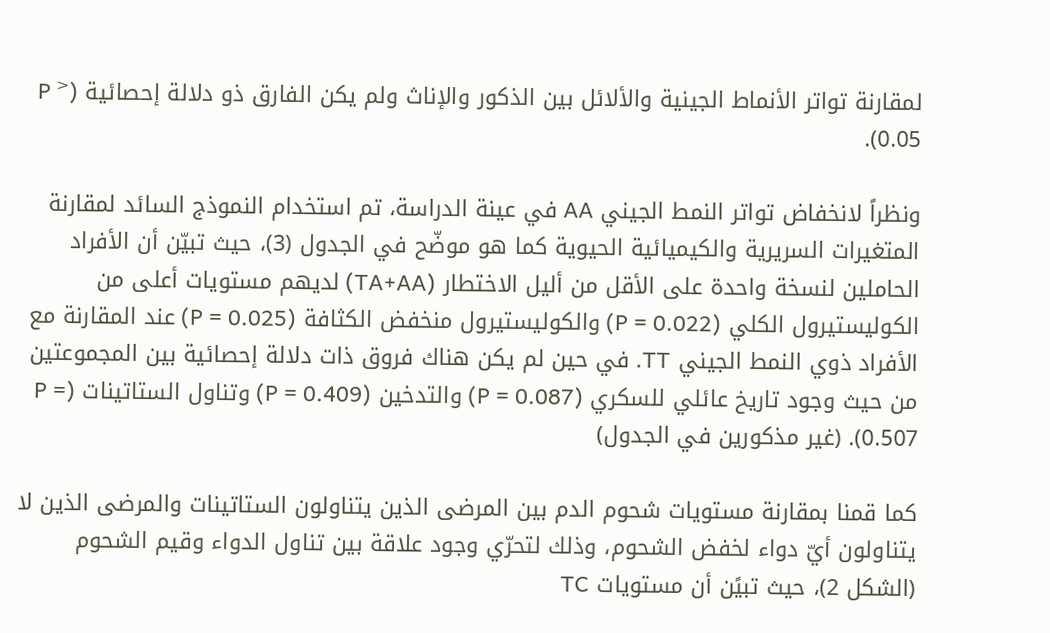لمقارنة تواتر الأنماط الجينية والألائل بين الذكور والإناث ولم يكن الفارق ذو دلالة إحصائية (P ˃ 0.05).

ونظراً لانخفاض تواتر النمط الجيني AA في عينة الدراسة، تم استخدام النموذج السائد لمقارنة المتغيرات السريرية والكيميائية الحيوية كما هو موضّح في الجدول (3)، حيث تبيّن أن الأفراد الحاملين لنسخة واحدة على الأقل من أليل الاختطار (TA+AA) لديهم مستويات أعلى من الكوليستيرول الكلي (P = 0.022) والكوليستيرول منخفض الكثافة (P = 0.025) عند المقارنة مع الأفراد ذوي النمط الجيني TT. في حين لم يكن هناك فروق ذات دلالة إحصائية بين المجموعتين من حيث وجود تاريخ عائلي للسكري (P = 0.087) والتدخين (P = 0.409) وتناول الستاتينات (P = 0.507). (غير مذكورين في الجدول)

كما قمنا بمقارنة مستويات شحوم الدم بين المرضى الذين يتناولون الستاتينات والمرضى الذين لا يتناولون أيّ دواء لخفض الشحوم، وذلك لتحرّي وجود علاقة بين تناول الدواء وقيم الشحوم (الشكل 2)، حيث تبيًن أن مستويات TC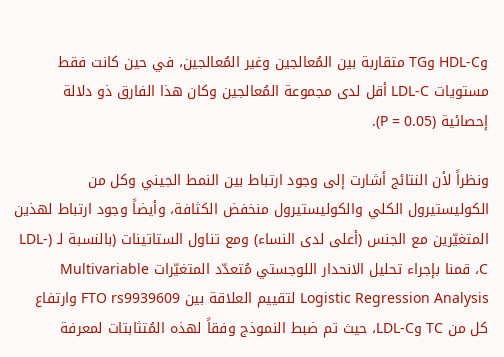وHDL-C وTG متقاربة بين المُعالجين وغير المُعالجين، في حين كانت فقط مستويات LDL-C أقل لدى مجموعة المُعالجين وكان هذا الفارق ذو دلالة إحصائية (P = 0.05).

ونظراً لأن النتائج أشارت إلى وجود ارتباط بين النمط الجيني وكل من الكوليستيرول الكلي والكوليستيرول منخفض الكثافة، وأيضاً وجود ارتباط لهذين المتغيّرين مع الجنس (أعلى لدى النساء) ومع تناول الستاتينات (بالنسبة لـ (LDL-C، قمنا بإجراء تحليل الانحدار اللوجستي مُتعدّد المتغيّرات Multivariable Logistic Regression Analysis لتقييم العلاقة بين FTO rs9939609 وارتفاع كل من TC وLDL-C، حيث تم ضبط النموذج وفقاً لهذه المُتثابتات لمعرفة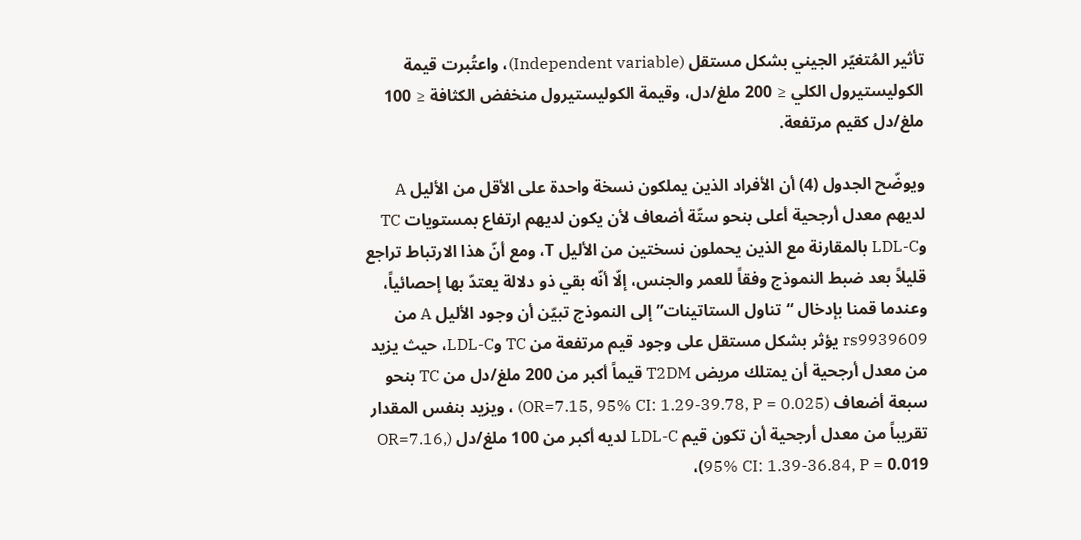تأثير المُتغيّر الجيني بشكل مستقل (Independent variable)، واعتُبرت قيمة الكوليستيرول الكلي ≤ 200 ملغ/دل، وقيمة الكوليستيرول منخفض الكثافة ≤ 100 ملغ/دل كقيم مرتفعة.

ويوضّح الجدول (4) أن الأفراد الذين يملكون نسخة واحدة على الأقل من الأليل A لديهم معدل أرجحية أعلى بنحو ستّة أضعاف لأن يكون لديهم ارتفاع بمستويات TC وLDL-C بالمقارنة مع الذين يحملون نسختين من الأليل T، ومع أنّ هذا الارتباط تراجع قليلاً بعد ضبط النموذج وفقاً للعمر والجنس، إلّا أنّه بقي ذو دلالة يعتدّ بها إحصائياً، وعندما قمنا بإدخال “تناول الستاتينات” إلى النموذج تبيّن أن وجود الأليل A من rs9939609 يؤثر بشكل مستقل على وجود قيم مرتفعة من TC وLDL-C، حيث يزيد من معدل أرجحية أن يمتلك مريض T2DM قيماً أكبر من 200 ملغ/دل من TC بنحو سبعة أضعاف (OR=7.15, 95% CI: 1.29-39.78, P = 0.025) ، ويزيد بنفس المقدار تقريباً من معدل أرجحية أن تكون قيم LDL-C لديه أكبر من 100 ملغ/دل (OR=7.16, 95% CI: 1.39-36.84, P = 0.019)،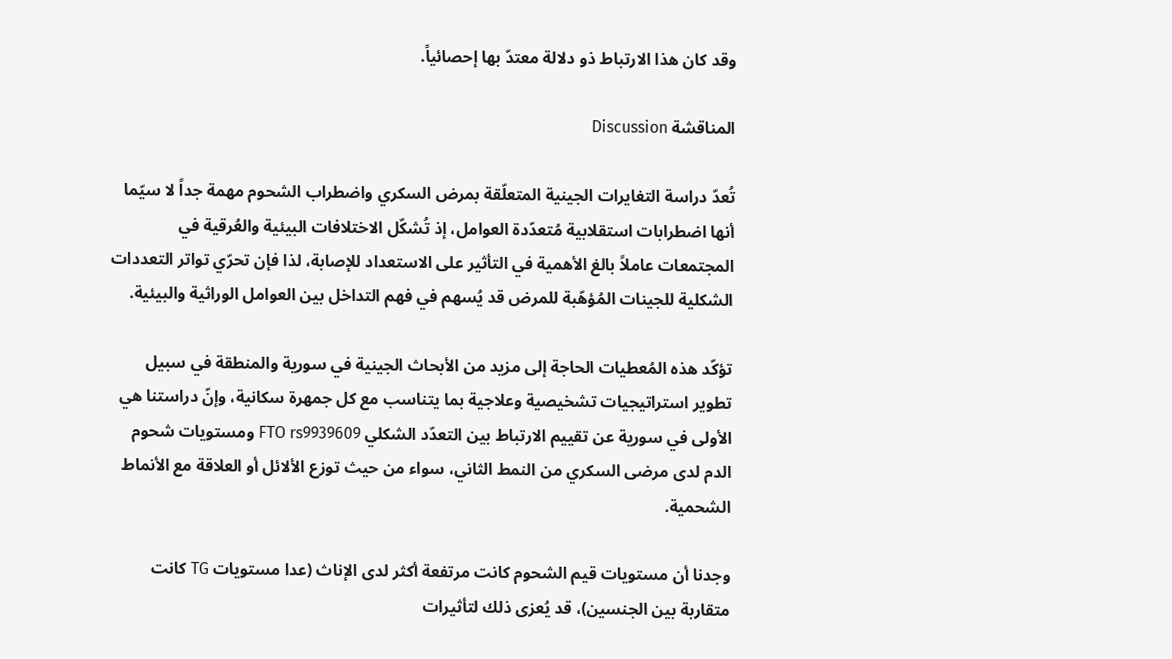وقد كان هذا الارتباط ذو دلالة معتدّ بها إحصائياً.

المناقشة Discussion

تُعدّ دراسة التغايرات الجينية المتعلّقة بمرض السكري واضطراب الشحوم مهمة جداً لا سيّما أنها اضطرابات استقلابية مُتعدّدة العوامل، إذ تُشكّل الاختلافات البيئية والعُرقية في المجتمعات عاملاً بالغ الأهمية في التأثير على الاستعداد للإصابة، لذا فإن تحرّي تواتر التعددات الشكلية للجينات المُؤهّبة للمرض قد يُسهم في فهم التداخل بين العوامل الوراثية والبيئية.

تؤكّد هذه المُعطيات الحاجة إلى مزيد من الأبحاث الجينية في سورية والمنطقة في سبيل تطوير استراتيجيات تشخيصية وعلاجية بما يتناسب مع كل جمهرة سكانية، وإنّ دراستنا هي الأولى في سورية عن تقييم الارتباط بين التعدّد الشكلي FTO rs9939609 ومستويات شحوم الدم لدى مرضى السكري من النمط الثاني، سواء من حيث توزع الألائل أو العلاقة مع الأنماط الشحمية.

وجدنا أن مستويات قيم الشحوم كانت مرتفعة أكثر لدى الإناث (عدا مستويات TG كانت متقاربة بين الجنسين)، قد يُعزى ذلك لتأثيرات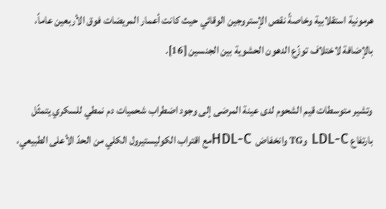هرمونية استقلابية وخاصةً نقص الإستروجين الوقائي حيث كانت أعمار المريضات فوق الأربعين عاماً، بالإضافة لاختلاف توزّع الدهون الحشوية بين الجنسين [16].

وتشير متوسطات قيم الشحوم لدى عينة المرضى إلى وجود اضطراب شحميات دم نمطي للسكري يتمثّل بارتفاع LDL-C وTG وانخفاض  HDL-Cمع اقتراب الكوليستيرول الكلي من الحدّ الأعلى الطبيعي،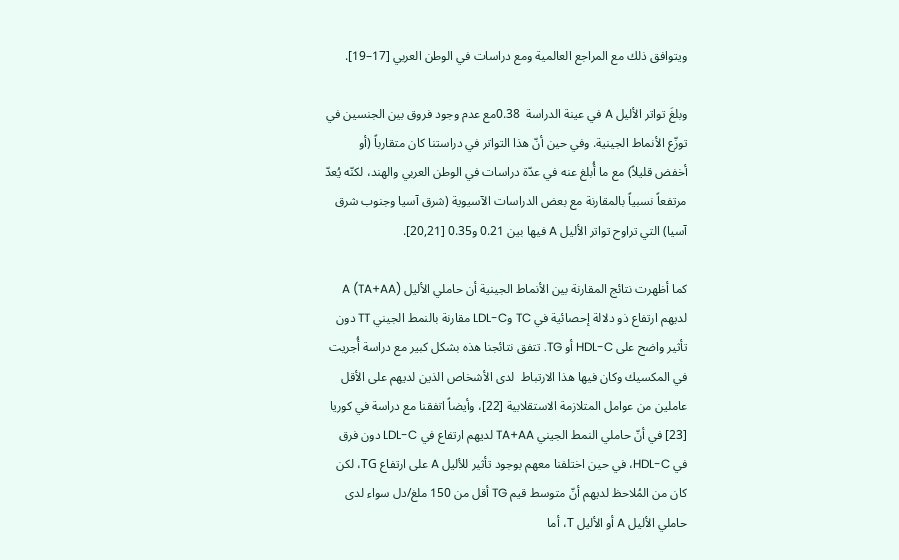ويتوافق ذلك مع المراجع العالمية ومع دراسات في الوطن العربي [17–19].

وبلغَ تواتر الأليل A في عينة الدراسة  0.38مع عدم وجود فروق بين الجنسين في توزّع الأنماط الجينية. وفي حين أنّ هذا التواتر في دراستنا كان متقارباً (أو أخفض قليلاً) مع ما أُبلغ عنه في عدّة دراسات في الوطن العربي والهند، لكنّه يُعدّ مرتفعاً نسبياً بالمقارنة مع بعض الدراسات الآسيوية (شرق آسيا وجنوب شرق آسيا) التي تراوح تواتر الأليل A فيها بين 0.21 و0.35 [20,21].

كما أظهرت نتائج المقارنة بين الأنماط الجينية أن حاملي الأليل A (TA+AA) لديهم ارتفاع ذو دلالة إحصائية في TC وLDL-C مقارنة بالنمط الجيني TT دون تأثير واضح على HDL-C أو TG. تتفق نتائجنا هذه بشكل كبير مع دراسة أُجريت في المكسيك وكان فيها هذا الارتباط  لدى الأشخاص الذين لديهم على الأقل عاملين من عوامل المتلازمة الاستقلابية [22]، وأيضاً اتفقنا مع دراسة في كوريا [23] في أنّ حاملي النمط الجيني TA+AA لديهم ارتفاع في LDL-C دون فرق في HDL-C، في حين اختلفنا معهم بوجود تأثير للأليل A على ارتفاع TG، لكن كان من المُلاحظ لديهم أنّ متوسط قيم TG أقل من 150 ملغ/دل سواء لدى حاملي الأليل A أو الأليل T، أما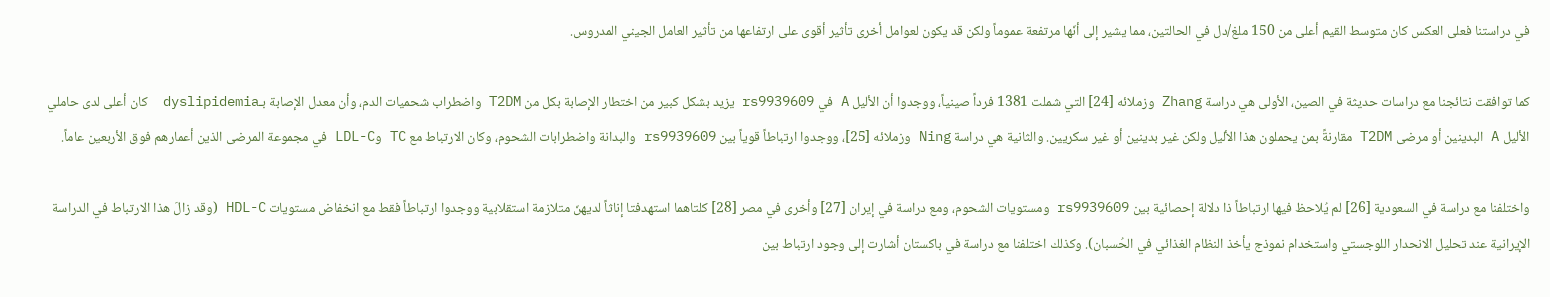في دراستنا فعلى العكس كان متوسط القيم أعلى من 150 ملغ/دل في الحالتين، مما يشير إلى أنّها مرتفعة عموماً ولكن قد يكون لعوامل أخرى تأثير أقوى على ارتفاعها من تأثير العامل الجيني المدروس.

كما توافقت نتائجنا مع دراسات حديثة في الصين، الأولى هي دراسة Zhang وزملائه [24] التي شملت 1381 فرداً صينياً، ووجدوا أن الأليل A في rs9939609 يزيد بشكل كبير من اختطار الإصابة بكل من T2DM واضطراب شحميات الدم، وأن معدل الإصابة بـdyslipidemia  كان أعلى لدى حاملي الأليل A البدينين أو مرضى T2DM مقارنةً بمن يحملون هذا الأليل ولكن غير بدينين أو غير سكريين. والثانية هي دراسة Ning وزملائه [25]، ووجدوا ارتباطاً قوياً بين rs9939609 والبدانة واضطرابات الشحوم، وكان الارتباط مع TC وLDL-C في مجموعة المرضى الذين أعمارهم فوق الأربعين عاماً.

واختلفنا مع دراسة في السعودية [26] لم يُلاحظ فيها ارتباطاً ذا دلالة إحصائية بين rs9939609 ومستويات الشحوم، ومع دراسة في إيران [27] وأخرى في مصر [28] كلتاهما استهدفتا إناثاً لديهنّ متلازمة استقلابية ووجدوا ارتباطاً فقط مع انخفاض مستويات HDL-C (وقد زالَ هذا الارتباط في الدراسة الإيرانية عند تحليل الانحدار اللوجستي واستخدام نموذج يأخذ النظام الغذائي في الحُسبان). وكذلك اختلفنا مع دراسة في باكستان أشارت إلى وجود ارتباط بين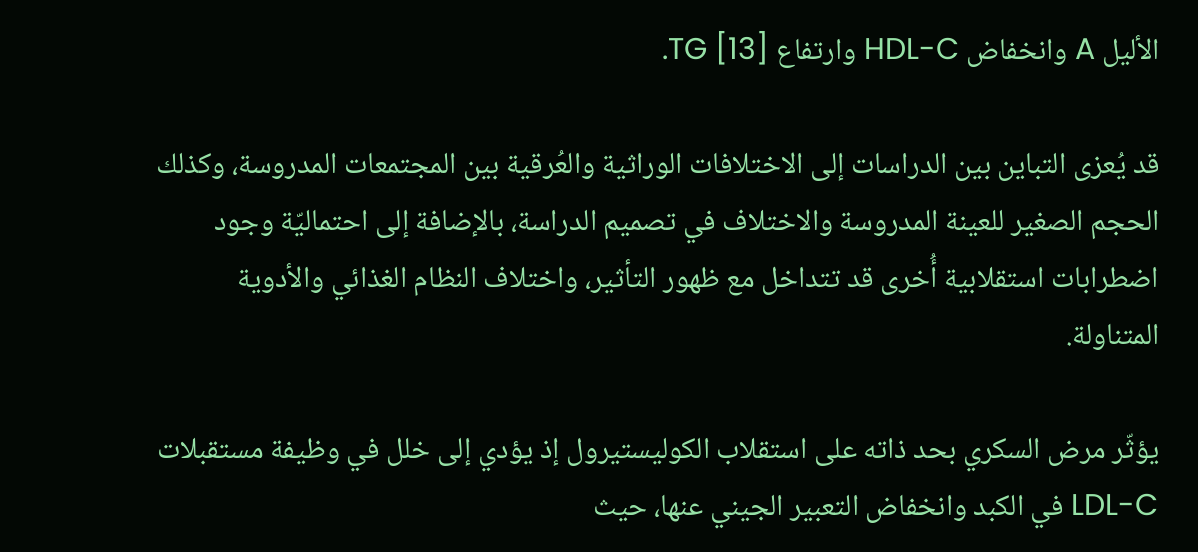الأليل A وانخفاض HDL-C وارتفاع TG [13].

قد يُعزى التباين بين الدراسات إلى الاختلافات الوراثية والعُرقية بين المجتمعات المدروسة، وكذلك الحجم الصغير للعينة المدروسة والاختلاف في تصميم الدراسة، بالإضافة إلى احتماليّة وجود اضطرابات استقلابية أُخرى قد تتداخل مع ظهور التأثير، واختلاف النظام الغذائي والأدوية المتناولة.

يؤثّر مرض السكري بحد ذاته على استقلاب الكوليستيرول إذ يؤدي إلى خلل في وظيفة مستقبلات LDL-C في الكبد وانخفاض التعبير الجيني عنها، حيث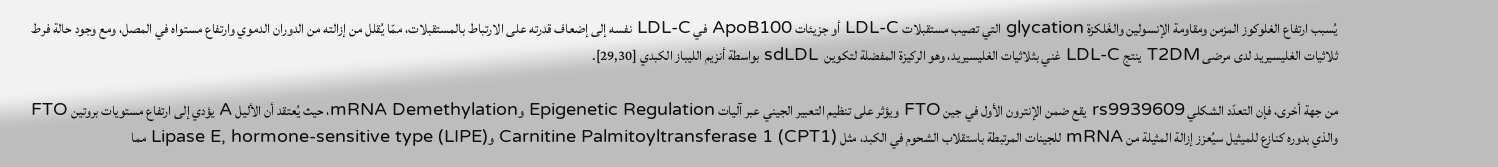يُسبب ارتفاع الغلوكوز المزمن ومقاومة الإنسولين والغَلكزة glycation التي تصيب مستقبلات LDL-C أو جزيئات ApoB100 في LDL-C نفسه إلى إضعاف قدرته على الارتباط بالمستقبلات، ممّا يُقلل من إزالته من الدوران الدموي وارتفاع مستواه في المصل، ومع وجود حالة فرط ثلاثيات الغليسيريد لدى مرضى T2DM ينتج LDL-C غني بثلاثيات الغليسيريد، وهو الركيزة المفضلة لتكوين  sdLDL بواسطة أنزيم الليباز الكبدي [29,30].

من جهة أخرى، فإن التعدّد الشكلي rs9939609 يقع ضمن الإنترون الأول في جين FTO ويؤثر على تنظيم التعبير الجيني عبر آليات Epigenetic Regulation وmRNA Demethylation، حيث يُعتقد أن الأليل A يؤدي إلى ارتفاع مستويات بروتين FTO والذي بدوره كنازع للميثيل سيُعزز إزالة المثيلة من mRNA للجينات المرتبطة باستقلاب الشحوم في الكبد، مثل (CPT1) Carnitine Palmitoyltransferase 1 وLipase E, hormone-sensitive type (LIPE) مما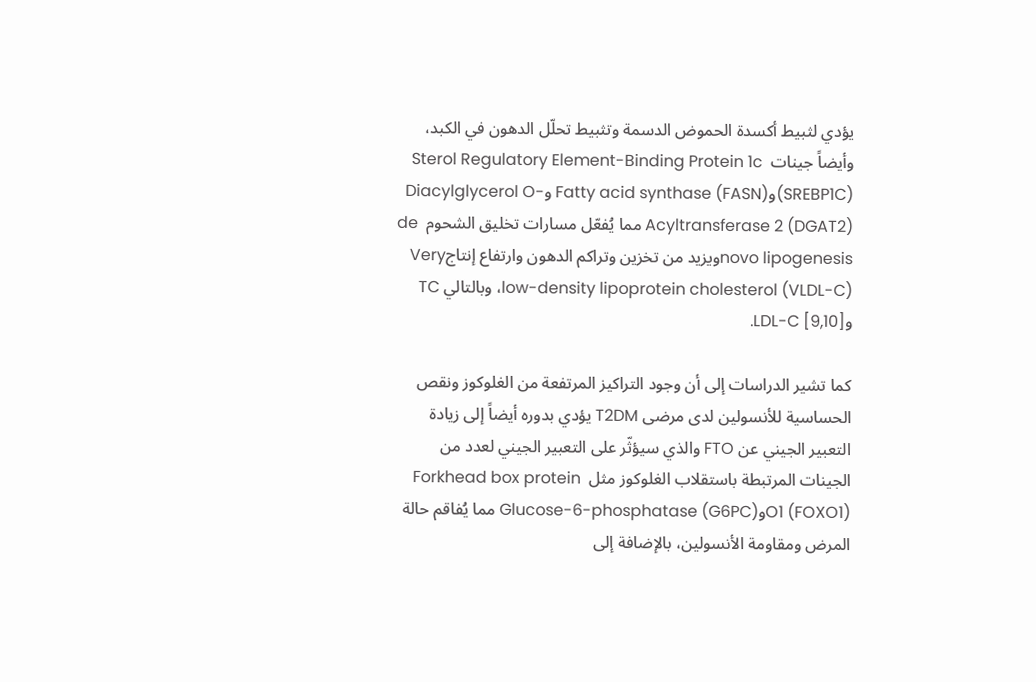يؤدي لثبيط أكسدة الحموض الدسمة وتثبيط تحلّل الدهون في الكبد، وأيضاً جينات  Sterol Regulatory Element-Binding Protein 1c (SREBP1C)و(FASN) Fatty acid synthase وDiacylglycerol O-Acyltransferase 2 (DGAT2) مما يُفعّل مسارات تخليق الشحوم  de novo lipogenesisويزيد من تخزين وتراكم الدهون وارتفاع إنتاجVery low-density lipoprotein cholesterol (VLDL-C)، وبالتالي TC وLDL-C [9,10].

كما تشير الدراسات إلى أن وجود التراكيز المرتفعة من الغلوكوز ونقص الحساسية للأنسولين لدى مرضى T2DM يؤدي بدوره أيضاً إلى زيادة التعبير الجيني عن FTO والذي سيؤثّر على التعبير الجيني لعدد من الجينات المرتبطة باستقلاب الغلوكوز مثل  Forkhead box protein O1 (FOXO1)وGlucose-6-phosphatase (G6PC) مما يُفاقم حالة المرض ومقاومة الأنسولين، بالإضافة إلى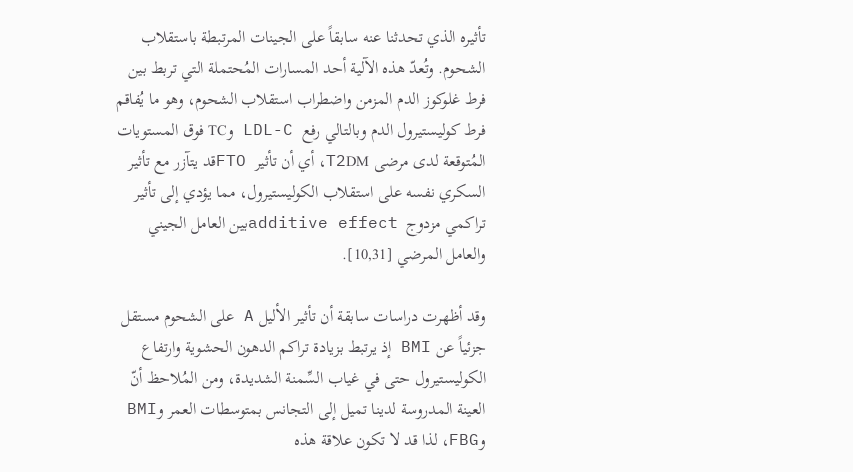تأثيره الذي تحدثنا عنه سابقاً على الجينات المرتبطة باستقلاب الشحوم. وتُعدّ هذه الآلية أحد المسارات المُحتملة التي تربط بين فرط غلوكوز الدم المزمن واضطراب استقلاب الشحوم، وهو ما يُفاقم فرط كوليستيرول الدم وبالتالي رفع  LDL-C وTC فوق المستويات المُتوقعة لدى مرضى T2DM، أي أن تأثير  FTOقد يتآزر مع تأثير السكري نفسه على استقلاب الكوليستيرول، مما يؤدي إلى تأثير تراكمي مزدوج  additive effectبين العامل الجيني والعامل المرضي [10,31].

وقد أظهرت دراسات سابقة أن تأثير الأليل A على الشحوم مستقل جزئياً عن BMI إذ يرتبط بزيادة تراكم الدهون الحشوية وارتفاع الكوليستيرول حتى في غياب السِّمنة الشديدة، ومن المُلاحظ أنّ العينة المدروسة لدينا تميل إلى التجانس بمتوسطات العمر وBMI وFBG، لذا قد لا تكون علاقة هذه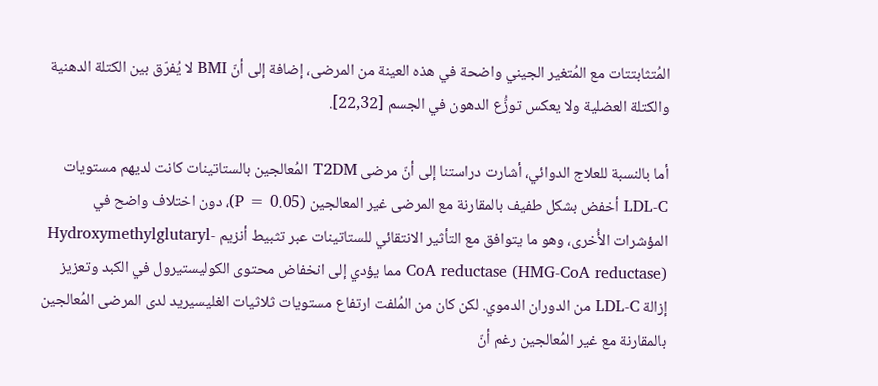المُتثابتتات مع المُتغير الجيني واضحة في هذه العينة من المرضى، إضافة إلى أنّ BMI لا يُفرّق بين الكتلة الدهنية والكتلة العضلية ولا يعكس توزُّع الدهون في الجسم [22,32].

أما بالنسبة للعلاج الدوائي، أشارت دراستنا إلى أنّ مرضى T2DM المُعالجين بالستاتينات كانت لديهم مستويات  LDL-C أخفض بشكل طفيف بالمقارنة مع المرضى غير المعالجين (P = 0.05)، دون اختلاف واضح في المؤشرات الأُخرى، وهو ما يتوافق مع التأثير الانتقائي للستاتينات عبر تثبيط أنزيم Hydroxymethylglutaryl-CoA reductase (HMG-CoA reductase) مما يؤدي إلى انخفاض محتوى الكوليستيرول في الكبد وتعزيز إزالة LDL-C من الدوران الدموي. لكن كان من المُلفت ارتفاع مستويات ثلاثيات الغليسيريد لدى المرضى المُعالجين بالمقارنة مع غير المُعالجين رغم أنّ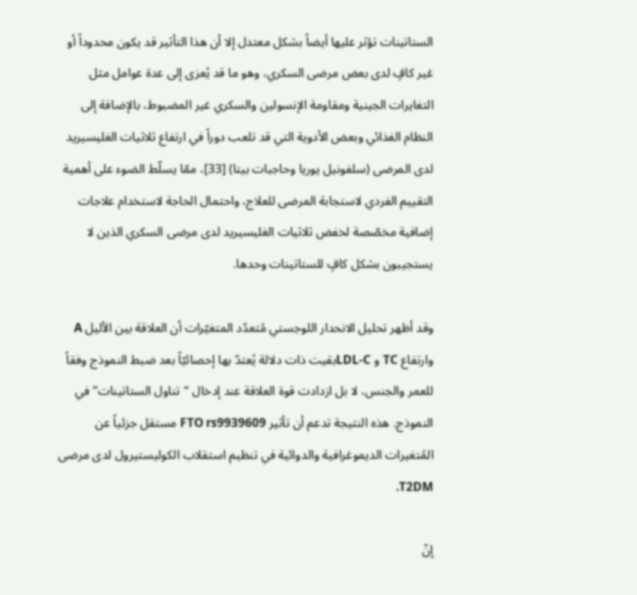الستاتينات تؤثر عليها أيضاً بشكل معتدل إلا أن هذا التأثير قد يكون محدوداً أو غير كافٍ لدى بعض مرضى السكري، وهو ما قد يُعزى إلى عدة عوامل مثل التغايرات الجينية ومقاومة الإنسولين والسكري غير المضبوط، بالإضافة إلى النظام الغذائي وبعض الأدوية التي قد تلعب دوراً في ارتفاع ثلاثيات الغليسيريد لدى المرضى (سلفونيل يوريا وحاجبات بيتا) [33]، ممّا يسلّط الضوء على أهمية التقييم الفردي لاستجابة المرضى للعلاج، واحتمال الحاجة لاستخدام علاجات إضافية مخصّصة لخفض ثلاثيات الغليسيريد لدى مرضى السكري الذين لا يستجيبون بشكل كافٍ للستاتينات وحدها.

وقد أظهر تحليل الانحدار اللوجستي مُتعدّد المتغيّرات أن العلاقة بين الأليل A وارتفاع TC و LDL-Cبقيت ذات دلالة يُعتدّ بها إحصائيّاً بعد ضبط النموذج وفقاً للعمر والجنس، لا بل ازدادت قوة العلاقة عند إدخال “تناول الستاتينات” في النموذج. هذه النتيجة تدعم أن تأثير FTO rs9939609 مستقل جزئياً عن المُتغيرات الديموغرافية والدوائية في تنظيم استقلاب الكوليستيرول لدى مرضى T2DM.

إنّ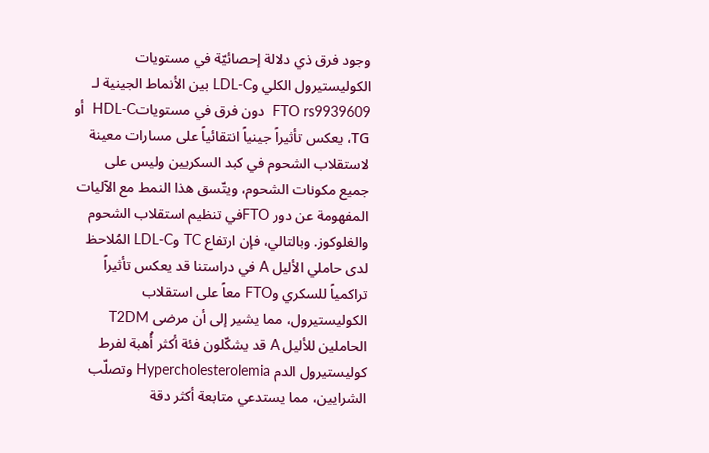وجود فرق ذي دلالة إحصائيّة في مستويات الكوليستيرول الكلي وLDL-C بين الأنماط الجينية لـ FTO rs9939609  دون فرق في مستوياتHDL-C  أو TG، يعكس تأثيراً جينياً انتقائياً على مسارات معينة لاستقلاب الشحوم في كبد السكريين وليس على جميع مكونات الشحوم، ويتّسق هذا النمط مع الآليات المفهومة عن دور FTOفي تنظيم استقلاب الشحوم والغلوكوز. وبالتالي، فإن ارتفاع TC وLDL-C المُلاحظ لدى حاملي الأليل A في دراستنا قد يعكس تأثيراً تراكمياً للسكري وFTO معاً على استقلاب الكوليستيرول، مما يشير إلى أن مرضى T2DM الحاملين للأليل A قد يشكّلون فئة أكثر أُهبة لفرط كوليستيرول الدم Hypercholesterolemia وتصلّب الشرايين، مما يستدعي متابعة أكثر دقة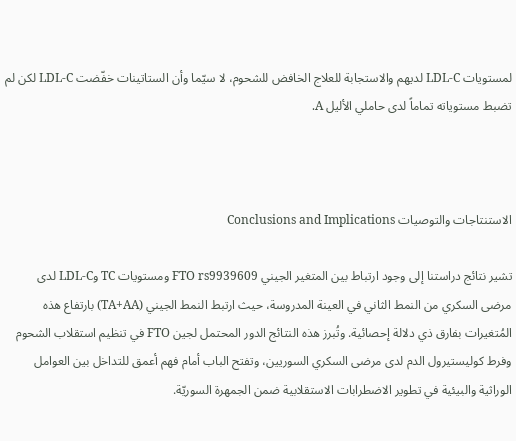لمستويات LDL-C لديهم والاستجابة للعلاج الخافض للشحوم، لا سيّما وأن الستاتينات خفّضت LDL-C لكن لم تضبط مستوياته تماماً لدى حاملي الأليل A.



الاستنتاجات والتوصيات Conclusions and Implications

تشير نتائج دراستنا إلى وجود ارتباط بين المتغير الجيني FTO rs9939609 ومستويات TC وLDL-C لدى مرضى السكري من النمط الثاني في العينة المدروسة، حيث ارتبط النمط الجيني (TA+AA) بارتفاع هذه المُتغيرات بفارق ذي دلالة إحصائية. وتُبرز هذه النتائج الدور المحتمل لجين FTO في تنظيم استقلاب الشحوم وفرط كوليستيرول الدم لدى مرضى السكري السوريين، وتفتح الباب أمام فهم أعمق للتداخل بين العوامل الوراثية والبيئية في تطوير الاضطرابات الاستقلابية ضمن الجمهرة السوريّة.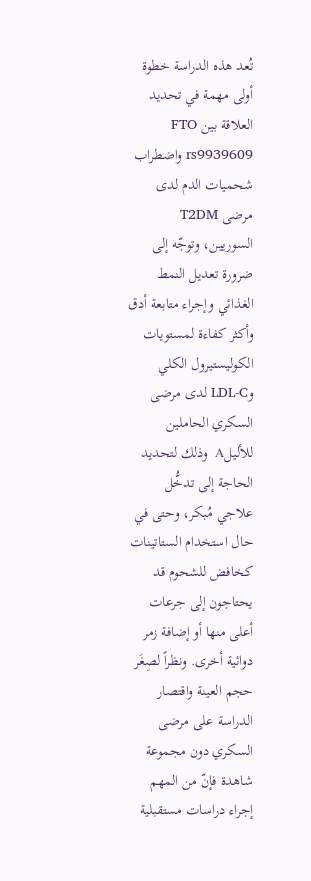تُعد هذه الدراسة خطوة أولى مهمة في تحديد العلاقة بين FTO rs9939609 واضطراب شحميات الدم لدى مرضى T2DM السوريين، وتوجّه إلى ضرورة تعديل النمط الغذائي وإجراء متابعة أدق وأكثر كفاءة لمستويات الكوليستيرول الكلي وLDL-C لدى مرضى السكري الحاملين للأليلA  وذلك لتحديد الحاجة إلى تدخُّل علاجي مُبكر، وحتى في حال استخدام الستاتينات كخافض للشحوم قد يحتاجون إلى جرعات أعلى منها أو إضافة زمر دوائية أخرى. ونظراً لصِغَر حجم العينة واقتصار الدراسة على مرضى السكري دون مجموعة شاهدة فإنّ من المهم إجراء دراسات مستقبلية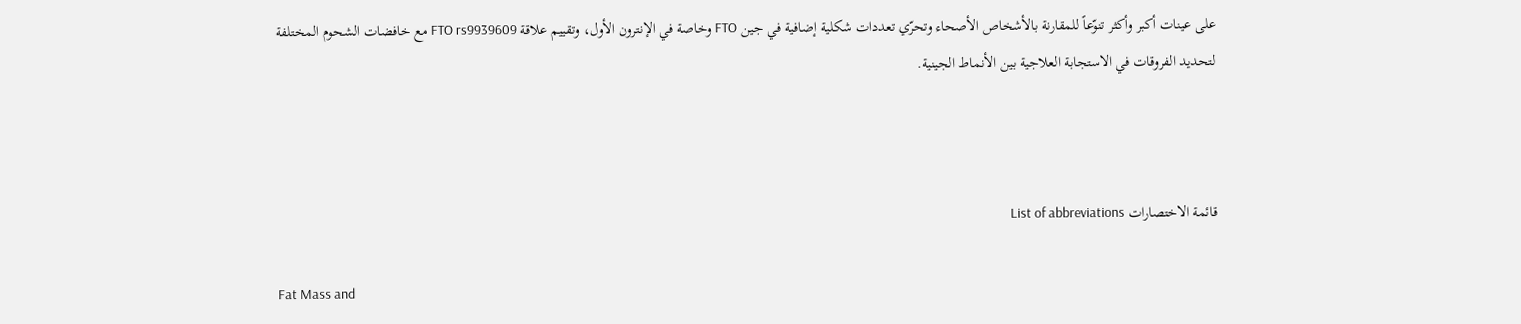على عينات أكبر وأكثر تنوّعاً للمقارنة بالأشخاص الأصحاء وتحرّي تعددات شكلية إضافية في جين FTO وخاصة في الإنترون الأول، وتقييم علاقة FTO rs9939609 مع خافضات الشحوم المختلفة لتحديد الفروقات في الاستجابة العلاجية بين الأنماط الجينية.



قائمة الاختصارات List of abbreviations

Fat Mass and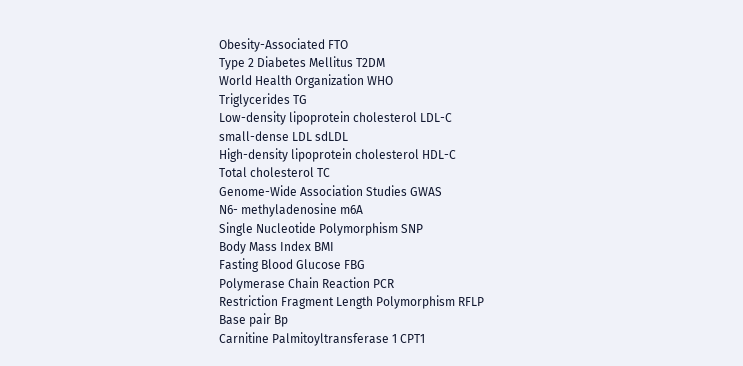Obesity-Associated FTO
Type 2 Diabetes Mellitus T2DM
World Health Organization WHO
Triglycerides TG
Low-density lipoprotein cholesterol LDL-C
small-dense LDL sdLDL
High-density lipoprotein cholesterol HDL-C
Total cholesterol TC
Genome-Wide Association Studies GWAS
N6- methyladenosine m6A
Single Nucleotide Polymorphism SNP
Body Mass Index BMI
Fasting Blood Glucose FBG
Polymerase Chain Reaction PCR
Restriction Fragment Length Polymorphism RFLP
Base pair Bp
Carnitine Palmitoyltransferase 1 CPT1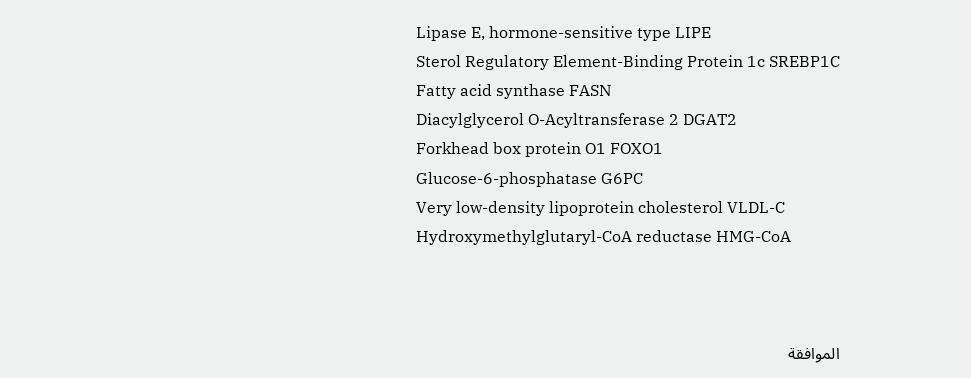Lipase E, hormone-sensitive type LIPE
Sterol Regulatory Element-Binding Protein 1c SREBP1C
Fatty acid synthase FASN
Diacylglycerol O-Acyltransferase 2 DGAT2
Forkhead box protein O1 FOXO1
Glucose-6-phosphatase G6PC
Very low-density lipoprotein cholesterol VLDL-C
Hydroxymethylglutaryl-CoA reductase HMG-CoA



الموافقة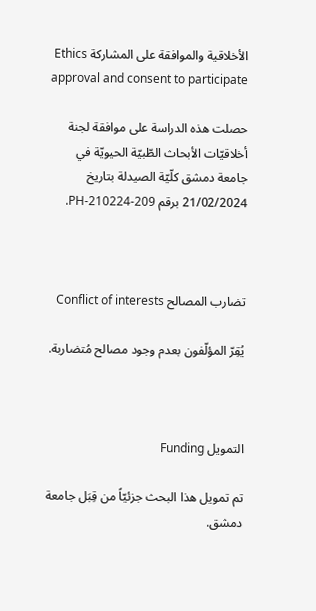الأخلاقية والموافقة على المشاركة Ethics approval and consent to participate

حصلت هذه الدراسة على موافقة لجنة أخلاقيّات الأبحاث الطّبيّة الحيويّة في جامعة دمشق كلّيّة الصيدلة بتاريخ 21/02/2024 برقم PH-210224-209.



تضارب المصالح Conflict of interests

يُقِرّ المؤلّفون بعدم وجود مصالح مُتضاربة.



التمويل Funding

تم تمويل هذا البحث جزئيّاً من قِبَل جامعة دمشق.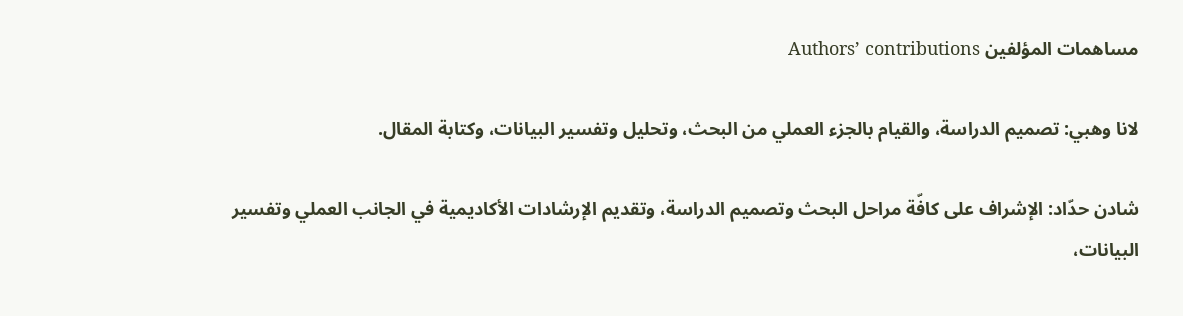مساهمات المؤلفين Authors’ contributions

لانا وهبي: تصميم الدراسة، والقيام بالجزء العملي من البحث، وتحليل وتفسير البيانات، وكتابة المقال.

شادن حدّاد: الإشراف على كافّة مراحل البحث وتصميم الدراسة، وتقديم الإرشادات الأكاديمية في الجانب العملي وتفسير البيانات،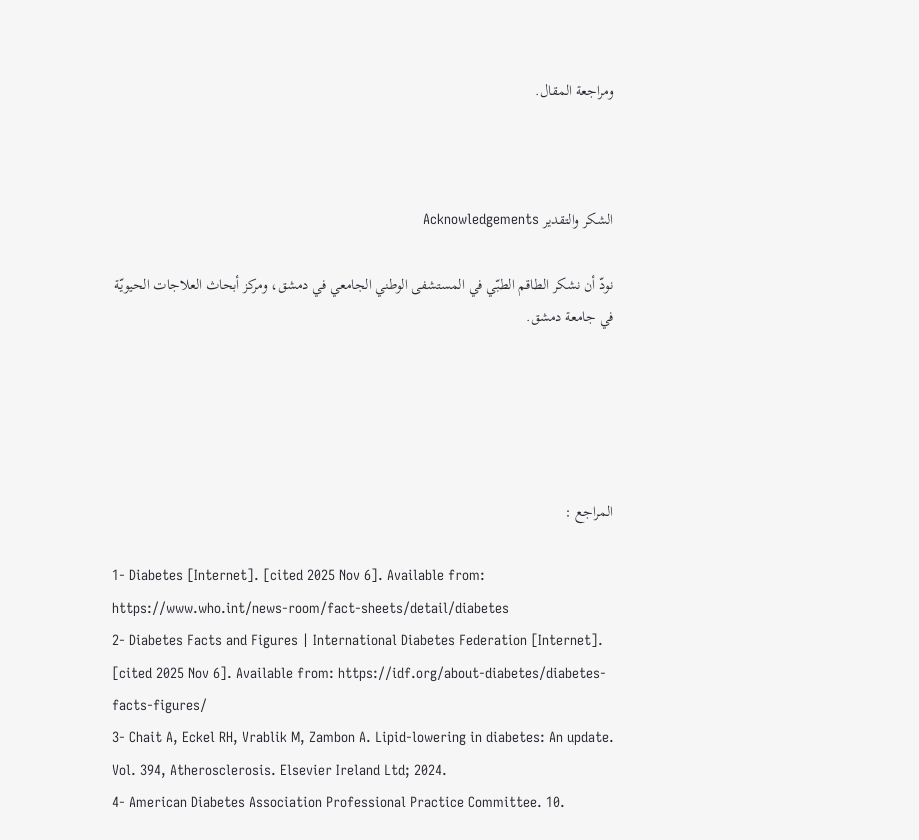ومراجعة المقال.



الشكر والتقدير Acknowledgements

نودّ أن نشكر الطاقم الطبّي في المستشفى الوطني الجامعي في دمشق، ومركز أبحاث العلاجات الحيويّة في جامعة دمشق.





المراجع :

1- Diabetes [Internet]. [cited 2025 Nov 6]. Available from: https://www.who.int/news-room/fact-sheets/detail/diabetes
2- Diabetes Facts and Figures | International Diabetes Federation [Internet]. [cited 2025 Nov 6]. Available from: https://idf.org/about-diabetes/diabetes-facts-figures/
3- Chait A, Eckel RH, Vrablik M, Zambon A. Lipid-lowering in diabetes: An update. Vol. 394, Atherosclerosis. Elsevier Ireland Ltd; 2024.
4- American Diabetes Association Professional Practice Committee. 10.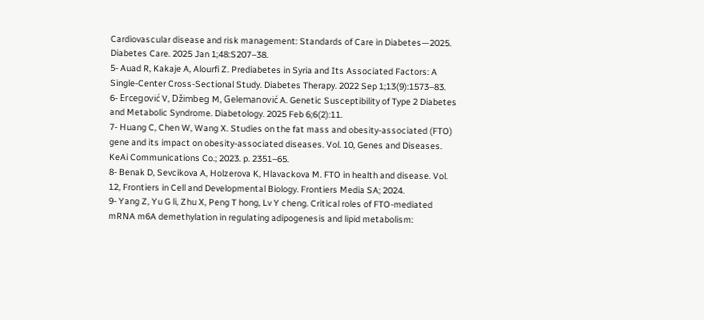Cardiovascular disease and risk management: Standards of Care in Diabetes—2025. Diabetes Care. 2025 Jan 1;48:S207–38.
5- Auad R, Kakaje A, Alourfi Z. Prediabetes in Syria and Its Associated Factors: A Single-Center Cross-Sectional Study. Diabetes Therapy. 2022 Sep 1;13(9):1573–83.
6- Ercegović V, Džimbeg M, Gelemanović A. Genetic Susceptibility of Type 2 Diabetes and Metabolic Syndrome. Diabetology. 2025 Feb 6;6(2):11.
7- Huang C, Chen W, Wang X. Studies on the fat mass and obesity-associated (FTO) gene and its impact on obesity-associated diseases. Vol. 10, Genes and Diseases. KeAi Communications Co.; 2023. p. 2351–65.
8- Benak D, Sevcikova A, Holzerova K, Hlavackova M. FTO in health and disease. Vol. 12, Frontiers in Cell and Developmental Biology. Frontiers Media SA; 2024.
9- Yang Z, Yu G li, Zhu X, Peng T hong, Lv Y cheng. Critical roles of FTO-mediated mRNA m6A demethylation in regulating adipogenesis and lipid metabolism: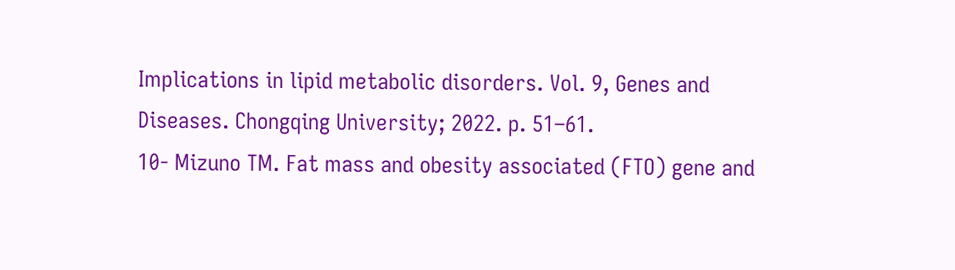Implications in lipid metabolic disorders. Vol. 9, Genes and Diseases. Chongqing University; 2022. p. 51–61.
10- Mizuno TM. Fat mass and obesity associated (FTO) gene and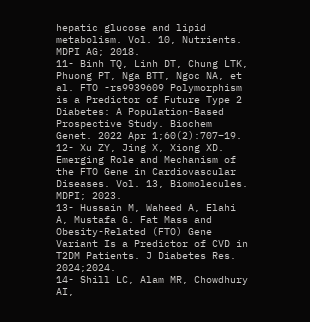hepatic glucose and lipid metabolism. Vol. 10, Nutrients. MDPI AG; 2018.
11- Binh TQ, Linh DT, Chung LTK, Phuong PT, Nga BTT, Ngoc NA, et al. FTO -rs9939609 Polymorphism is a Predictor of Future Type 2 Diabetes: A Population-Based Prospective Study. Biochem Genet. 2022 Apr 1;60(2):707–19.
12- Xu ZY, Jing X, Xiong XD. Emerging Role and Mechanism of the FTO Gene in Cardiovascular Diseases. Vol. 13, Biomolecules. MDPI; 2023.
13- Hussain M, Waheed A, Elahi A, Mustafa G. Fat Mass and Obesity-Related (FTO) Gene Variant Is a Predictor of CVD in T2DM Patients. J Diabetes Res. 2024;2024.
14- Shill LC, Alam MR, Chowdhury AI,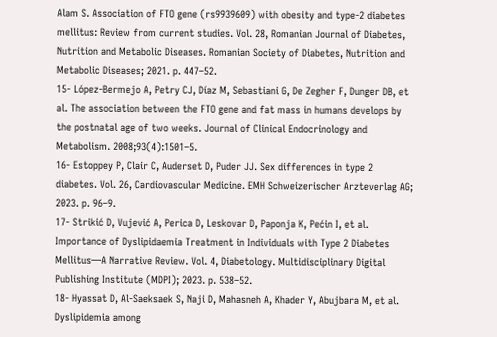Alam S. Association of FTO gene (rs9939609) with obesity and type-2 diabetes mellitus: Review from current studies. Vol. 28, Romanian Journal of Diabetes, Nutrition and Metabolic Diseases. Romanian Society of Diabetes, Nutrition and Metabolic Diseases; 2021. p. 447–52.
15- López-Bermejo A, Petry CJ, Díaz M, Sebastiani G, De Zegher F, Dunger DB, et al. The association between the FTO gene and fat mass in humans develops by the postnatal age of two weeks. Journal of Clinical Endocrinology and Metabolism. 2008;93(4):1501–5.
16- Estoppey P, Clair C, Auderset D, Puder JJ. Sex differences in type 2 diabetes. Vol. 26, Cardiovascular Medicine. EMH Schweizerischer Arzteverlag AG; 2023. p. 96–9.
17- Strikić D, Vujević A, Perica D, Leskovar D, Paponja K, Pećin I, et al. Importance of Dyslipidaemia Treatment in Individuals with Type 2 Diabetes Mellitus—A Narrative Review. Vol. 4, Diabetology. Multidisciplinary Digital Publishing Institute (MDPI); 2023. p. 538–52.
18- Hyassat D, Al-Saeksaek S, Naji D, Mahasneh A, Khader Y, Abujbara M, et al. Dyslipidemia among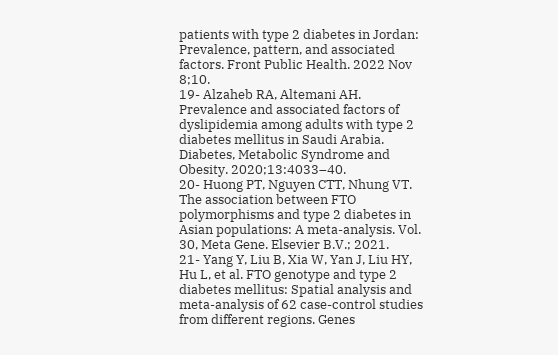patients with type 2 diabetes in Jordan: Prevalence, pattern, and associated factors. Front Public Health. 2022 Nov 8;10.
19- Alzaheb RA, Altemani AH. Prevalence and associated factors of dyslipidemia among adults with type 2 diabetes mellitus in Saudi Arabia. Diabetes, Metabolic Syndrome and Obesity. 2020;13:4033–40.
20- Huong PT, Nguyen CTT, Nhung VT. The association between FTO polymorphisms and type 2 diabetes in Asian populations: A meta-analysis. Vol. 30, Meta Gene. Elsevier B.V.; 2021.
21- Yang Y, Liu B, Xia W, Yan J, Liu HY, Hu L, et al. FTO genotype and type 2 diabetes mellitus: Spatial analysis and meta-analysis of 62 case-control studies from different regions. Genes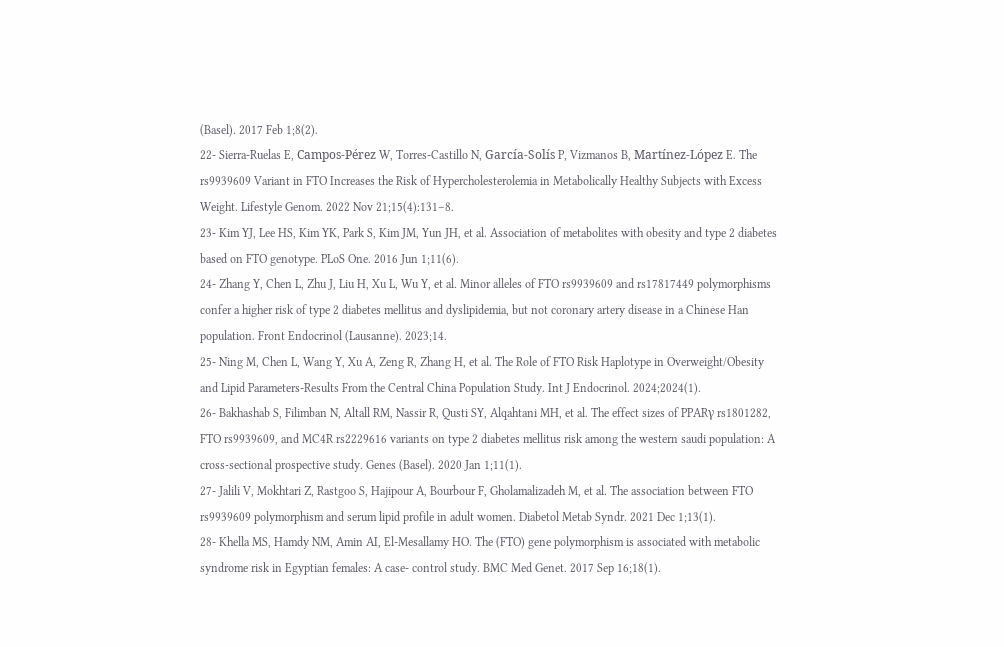(Basel). 2017 Feb 1;8(2).
22- Sierra-Ruelas E, Campos-Pérez W, Torres-Castillo N, García-Solís P, Vizmanos B, Martínez-López E. The rs9939609 Variant in FTO Increases the Risk of Hypercholesterolemia in Metabolically Healthy Subjects with Excess Weight. Lifestyle Genom. 2022 Nov 21;15(4):131–8.
23- Kim YJ, Lee HS, Kim YK, Park S, Kim JM, Yun JH, et al. Association of metabolites with obesity and type 2 diabetes based on FTO genotype. PLoS One. 2016 Jun 1;11(6).
24- Zhang Y, Chen L, Zhu J, Liu H, Xu L, Wu Y, et al. Minor alleles of FTO rs9939609 and rs17817449 polymorphisms confer a higher risk of type 2 diabetes mellitus and dyslipidemia, but not coronary artery disease in a Chinese Han population. Front Endocrinol (Lausanne). 2023;14.
25- Ning M, Chen L, Wang Y, Xu A, Zeng R, Zhang H, et al. The Role of FTO Risk Haplotype in Overweight/Obesity and Lipid Parameters-Results From the Central China Population Study. Int J Endocrinol. 2024;2024(1).
26- Bakhashab S, Filimban N, Altall RM, Nassir R, Qusti SY, Alqahtani MH, et al. The effect sizes of PPARγ rs1801282, FTO rs9939609, and MC4R rs2229616 variants on type 2 diabetes mellitus risk among the western saudi population: A cross-sectional prospective study. Genes (Basel). 2020 Jan 1;11(1).
27- Jalili V, Mokhtari Z, Rastgoo S, Hajipour A, Bourbour F, Gholamalizadeh M, et al. The association between FTO rs9939609 polymorphism and serum lipid profile in adult women. Diabetol Metab Syndr. 2021 Dec 1;13(1).
28- Khella MS, Hamdy NM, Amin AI, El-Mesallamy HO. The (FTO) gene polymorphism is associated with metabolic syndrome risk in Egyptian females: A case- control study. BMC Med Genet. 2017 Sep 16;18(1).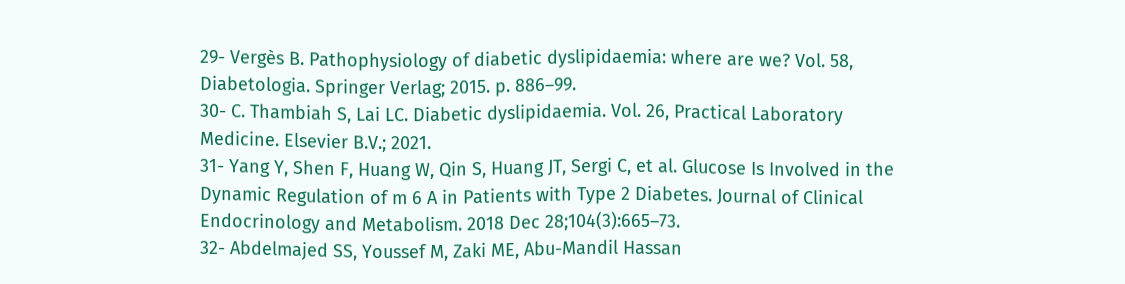29- Vergès B. Pathophysiology of diabetic dyslipidaemia: where are we? Vol. 58, Diabetologia. Springer Verlag; 2015. p. 886–99.
30- C. Thambiah S, Lai LC. Diabetic dyslipidaemia. Vol. 26, Practical Laboratory Medicine. Elsevier B.V.; 2021.
31- Yang Y, Shen F, Huang W, Qin S, Huang JT, Sergi C, et al. Glucose Is Involved in the Dynamic Regulation of m 6 A in Patients with Type 2 Diabetes. Journal of Clinical Endocrinology and Metabolism. 2018 Dec 28;104(3):665–73.
32- Abdelmajed SS, Youssef M, Zaki ME, Abu-Mandil Hassan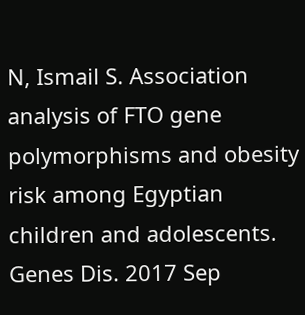N, Ismail S. Association analysis of FTO gene polymorphisms and obesity risk among Egyptian children and adolescents. Genes Dis. 2017 Sep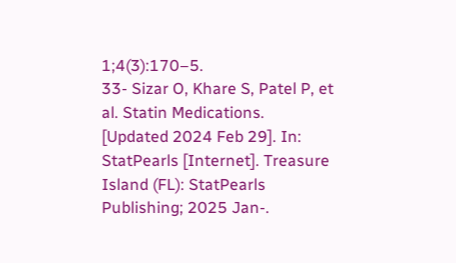1;4(3):170–5.
33- Sizar O, Khare S, Patel P, et al. Statin Medications. [Updated 2024 Feb 29]. In: StatPearls [Internet]. Treasure Island (FL): StatPearls Publishing; 2025 Jan-.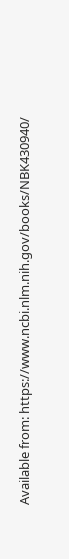Available from: https://www.ncbi.nlm.nih.gov/books/NBK430940/